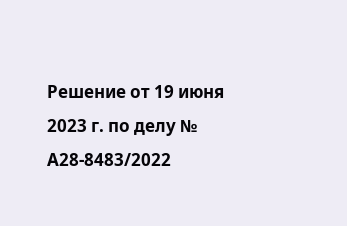Решение от 19 июня 2023 г. по делу № А28-8483/2022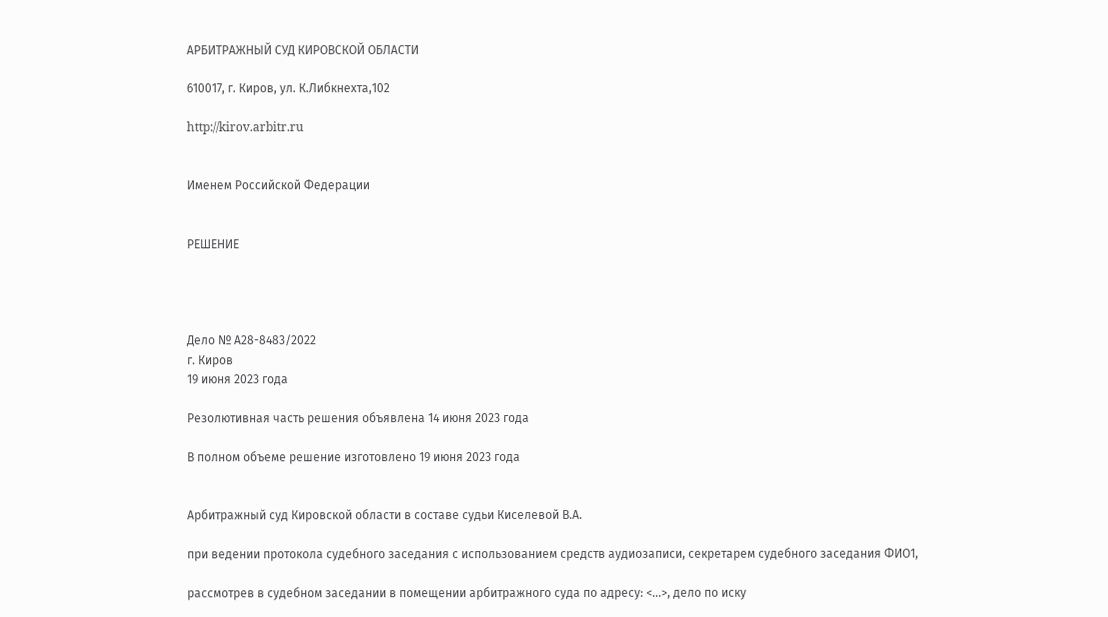АРБИТРАЖНЫЙ СУД КИРОВСКОЙ ОБЛАСТИ

610017, г. Киров, ул. К.Либкнехта,102

http://kirov.arbitr.ru


Именем Российской Федерации


РЕШЕНИЕ




Дело № А28-8483/2022
г. Киров
19 июня 2023 года

Резолютивная часть решения объявлена 14 июня 2023 года

В полном объеме решение изготовлено 19 июня 2023 года


Арбитражный суд Кировской области в составе судьи Киселевой В.А.

при ведении протокола судебного заседания с использованием средств аудиозаписи, секретарем судебного заседания ФИО1,

рассмотрев в судебном заседании в помещении арбитражного суда по адресу: <...>, дело по иску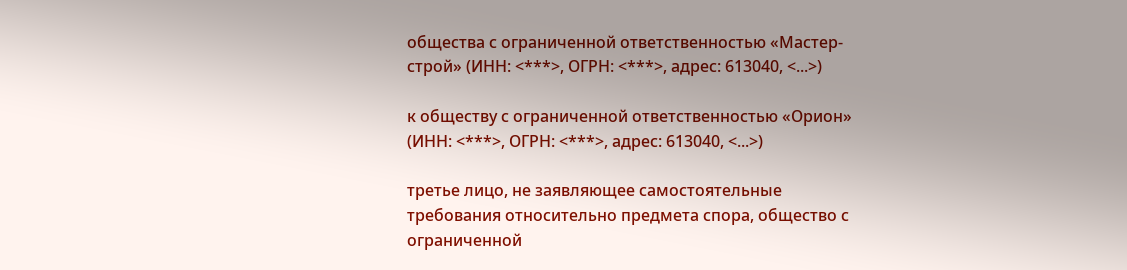общества с ограниченной ответственностью «Мастер-строй» (ИНН: <***>, ОГРН: <***>, адрес: 613040, <...>)

к обществу с ограниченной ответственностью «Орион» (ИНН: <***>, ОГРН: <***>, адрес: 613040, <...>)

третье лицо, не заявляющее самостоятельные требования относительно предмета спора, общество с ограниченной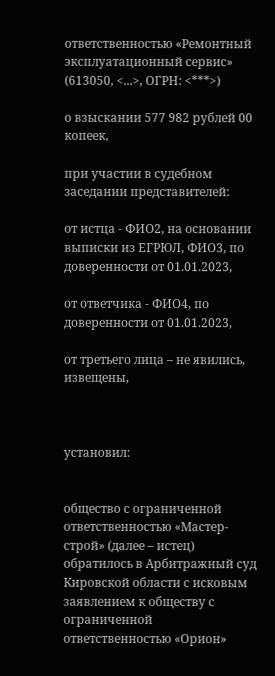ответственностью «Ремонтный эксплуатационный сервис» (613050, <...>, ОГРН: <***>)

о взыскании 577 982 рублей 00 копеек,

при участии в судебном заседании представителей:

от истца - ФИО2, на основании выписки из ЕГРЮЛ, ФИО3, по доверенности от 01.01.2023,

от ответчика - ФИО4, по доверенности от 01.01.2023,

от третьего лица – не явились, извещены,



установил:


общество с ограниченной ответственностью «Мастер-строй» (далее – истец) обратилось в Арбитражный суд Кировской области с исковым заявлением к обществу с ограниченной ответственностью «Орион»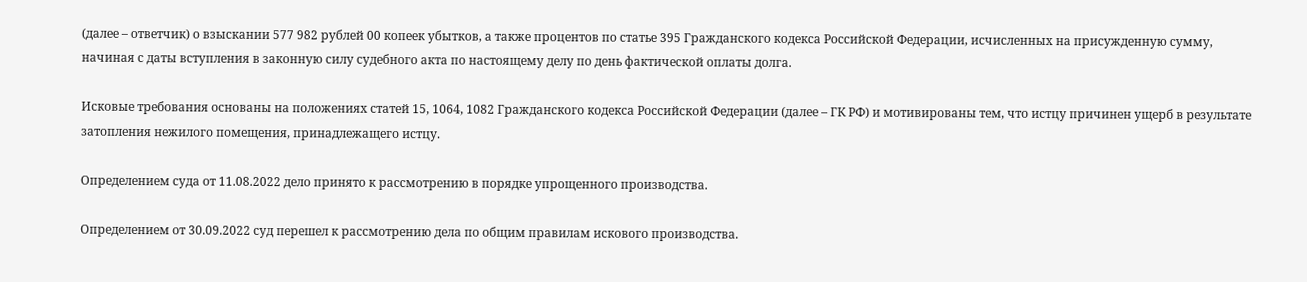(далее – ответчик) о взыскании 577 982 рублей 00 копеек убытков, а также процентов по статье 395 Гражданского кодекса Российской Федерации, исчисленных на присужденную сумму, начиная с даты вступления в законную силу судебного акта по настоящему делу по день фактической оплаты долга.

Исковые требования основаны на положениях статей 15, 1064, 1082 Гражданского кодекса Российской Федерации (далее – ГК РФ) и мотивированы тем, что истцу причинен ущерб в результате затопления нежилого помещения, принадлежащего истцу.

Определением суда от 11.08.2022 дело принято к рассмотрению в порядке упрощенного производства.

Определением от 30.09.2022 суд перешел к рассмотрению дела по общим правилам искового производства.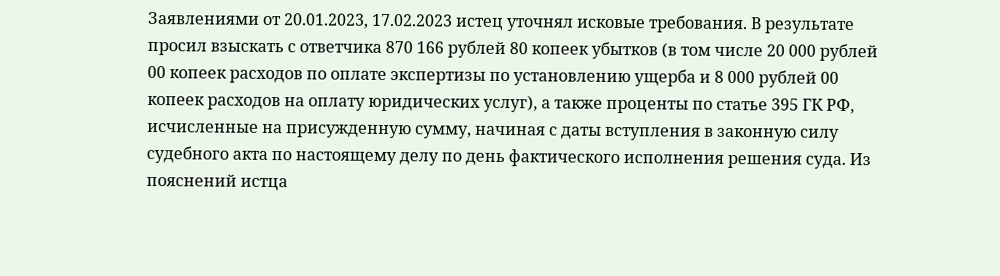Заявлениями от 20.01.2023, 17.02.2023 истец уточнял исковые требования. В результате просил взыскать с ответчика 870 166 рублей 80 копеек убытков (в том числе 20 000 рублей 00 копеек расходов по оплате экспертизы по установлению ущерба и 8 000 рублей 00 копеек расходов на оплату юридических услуг), а также проценты по статье 395 ГК РФ, исчисленные на присужденную сумму, начиная с даты вступления в законную силу судебного акта по настоящему делу по день фактического исполнения решения суда. Из пояснений истца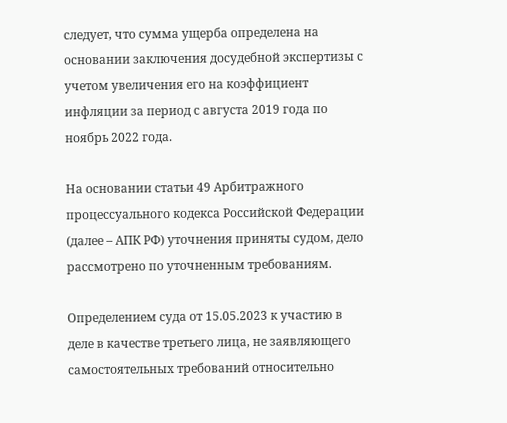следует, что сумма ущерба определена на основании заключения досудебной экспертизы с учетом увеличения его на коэффициент инфляции за период с августа 2019 года по ноябрь 2022 года.

На основании статьи 49 Арбитражного процессуального кодекса Российской Федерации (далее – АПК РФ) уточнения приняты судом, дело рассмотрено по уточненным требованиям.

Определением суда от 15.05.2023 к участию в деле в качестве третьего лица, не заявляющего самостоятельных требований относительно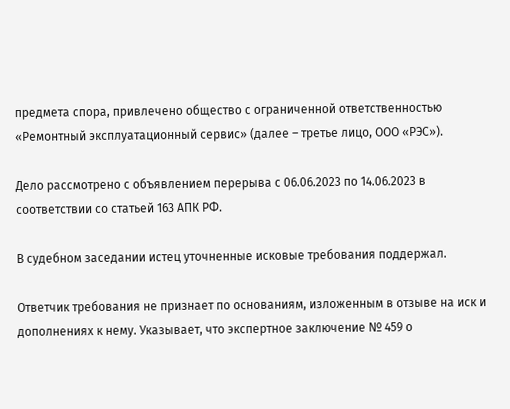предмета спора, привлечено общество с ограниченной ответственностью «Ремонтный эксплуатационный сервис» (далее – третье лицо, ООО «РЭС»).

Дело рассмотрено с объявлением перерыва с 06.06.2023 по 14.06.2023 в соответствии со статьей 163 АПК РФ.

В судебном заседании истец уточненные исковые требования поддержал.

Ответчик требования не признает по основаниям, изложенным в отзыве на иск и дополнениях к нему. Указывает, что экспертное заключение № 459 о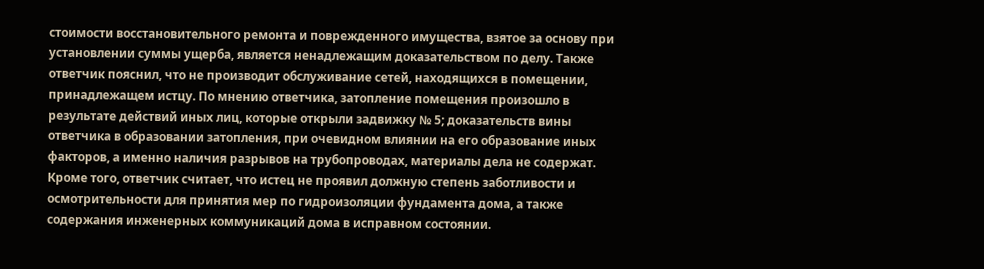стоимости восстановительного ремонта и поврежденного имущества, взятое за основу при установлении суммы ущерба, является ненадлежащим доказательством по делу. Также ответчик пояснил, что не производит обслуживание сетей, находящихся в помещении, принадлежащем истцу. По мнению ответчика, затопление помещения произошло в результате действий иных лиц, которые открыли задвижку № 5; доказательств вины ответчика в образовании затопления, при очевидном влиянии на его образование иных факторов, а именно наличия разрывов на трубопроводах, материалы дела не содержат. Кроме того, ответчик считает, что истец не проявил должную степень заботливости и осмотрительности для принятия мер по гидроизоляции фундамента дома, а также содержания инженерных коммуникаций дома в исправном состоянии.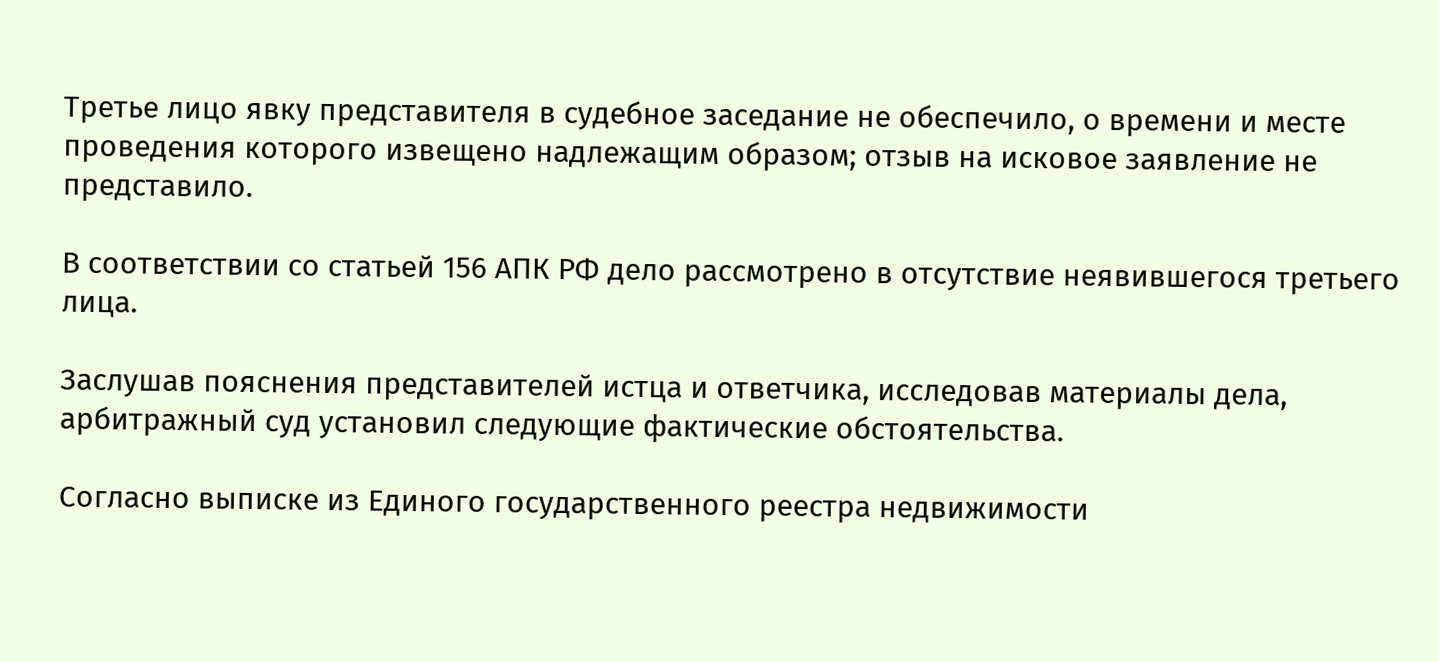Третье лицо явку представителя в судебное заседание не обеспечило, о времени и месте проведения которого извещено надлежащим образом; отзыв на исковое заявление не представило.

В соответствии со статьей 156 АПК РФ дело рассмотрено в отсутствие неявившегося третьего лица.

Заслушав пояснения представителей истца и ответчика, исследовав материалы дела, арбитражный суд установил следующие фактические обстоятельства.

Согласно выписке из Единого государственного реестра недвижимости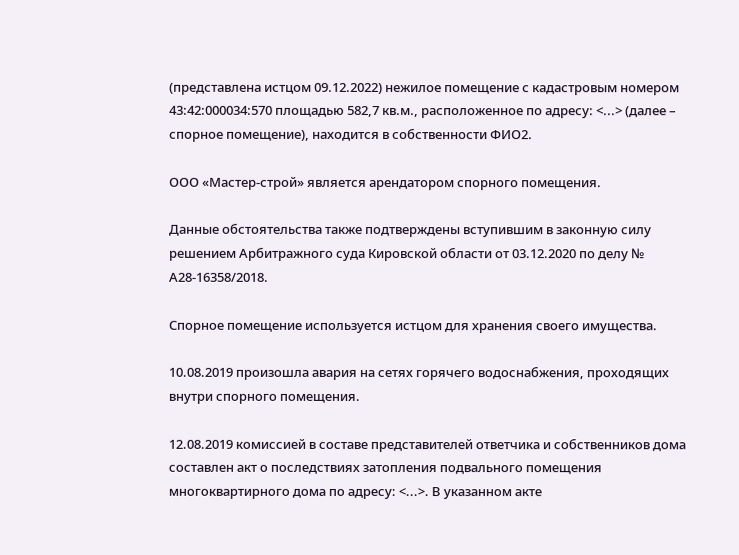(представлена истцом 09.12.2022) нежилое помещение с кадастровым номером 43:42:000034:570 площадью 582,7 кв.м., расположенное по адресу: <...> (далее – спорное помещение), находится в собственности ФИО2.

ООО «Мастер-строй» является арендатором спорного помещения.

Данные обстоятельства также подтверждены вступившим в законную силу решением Арбитражного суда Кировской области от 03.12.2020 по делу № А28-16358/2018.

Спорное помещение используется истцом для хранения своего имущества.

10.08.2019 произошла авария на сетях горячего водоснабжения, проходящих внутри спорного помещения.

12.08.2019 комиссией в составе представителей ответчика и собственников дома составлен акт о последствиях затопления подвального помещения многоквартирного дома по адресу: <...>. В указанном акте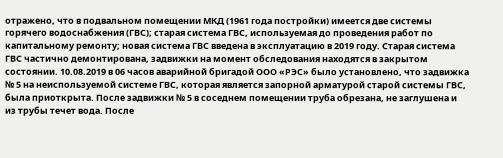отражено, что в подвальном помещении МКД (1961 года постройки) имеется две системы горячего водоснабжения (ГВС); старая система ГВС, используемая до проведения работ по капитальному ремонту; новая система ГВС введена в эксплуатацию в 2019 году. Старая система ГВС частично демонтирована, задвижки на момент обследования находятся в закрытом состоянии. 10.08.2019 в 06 часов аварийной бригадой ООО «РЭС» было установлено, что задвижка № 5 на неиспользуемой системе ГВС, которая является запорной арматурой старой системы ГВС, была приоткрыта. После задвижки № 5 в соседнем помещении труба обрезана, не заглушена и из трубы течет вода. После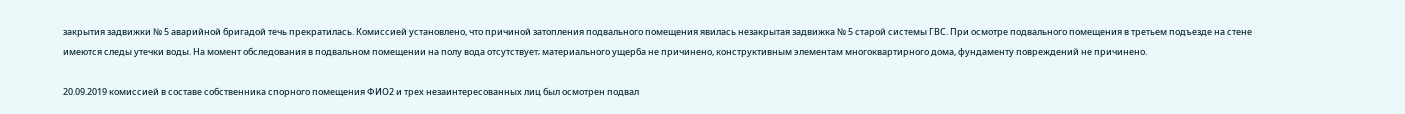закрытия задвижки № 5 аварийной бригадой течь прекратилась. Комиссией установлено, что причиной затопления подвального помещения явилась незакрытая задвижка № 5 старой системы ГВС. При осмотре подвального помещения в третьем подъезде на стене имеются следы утечки воды. На момент обследования в подвальном помещении на полу вода отсутствует; материального ущерба не причинено, конструктивным элементам многоквартирного дома, фундаменту повреждений не причинено.

20.09.2019 комиссией в составе собственника спорного помещения ФИО2 и трех незаинтересованных лиц был осмотрен подвал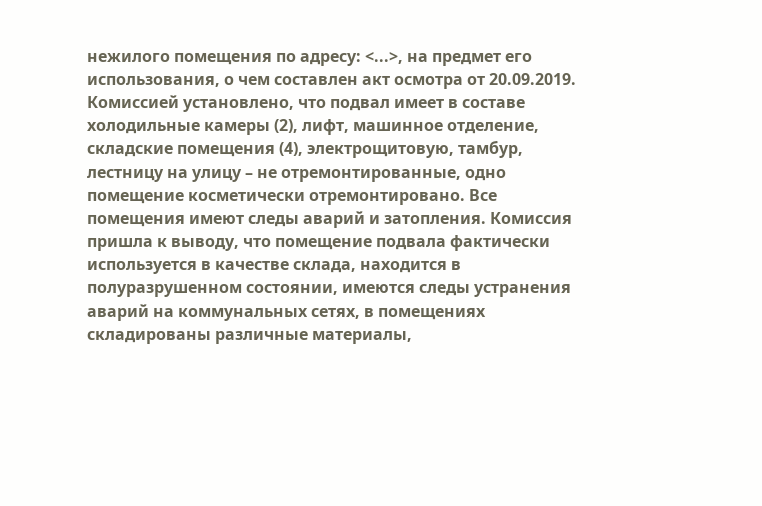нежилого помещения по адресу: <...>, на предмет его использования, о чем составлен акт осмотра от 20.09.2019. Комиссией установлено, что подвал имеет в составе холодильные камеры (2), лифт, машинное отделение, складские помещения (4), электрощитовую, тамбур, лестницу на улицу – не отремонтированные, одно помещение косметически отремонтировано. Все помещения имеют следы аварий и затопления. Комиссия пришла к выводу, что помещение подвала фактически используется в качестве склада, находится в полуразрушенном состоянии, имеются следы устранения аварий на коммунальных сетях, в помещениях складированы различные материалы,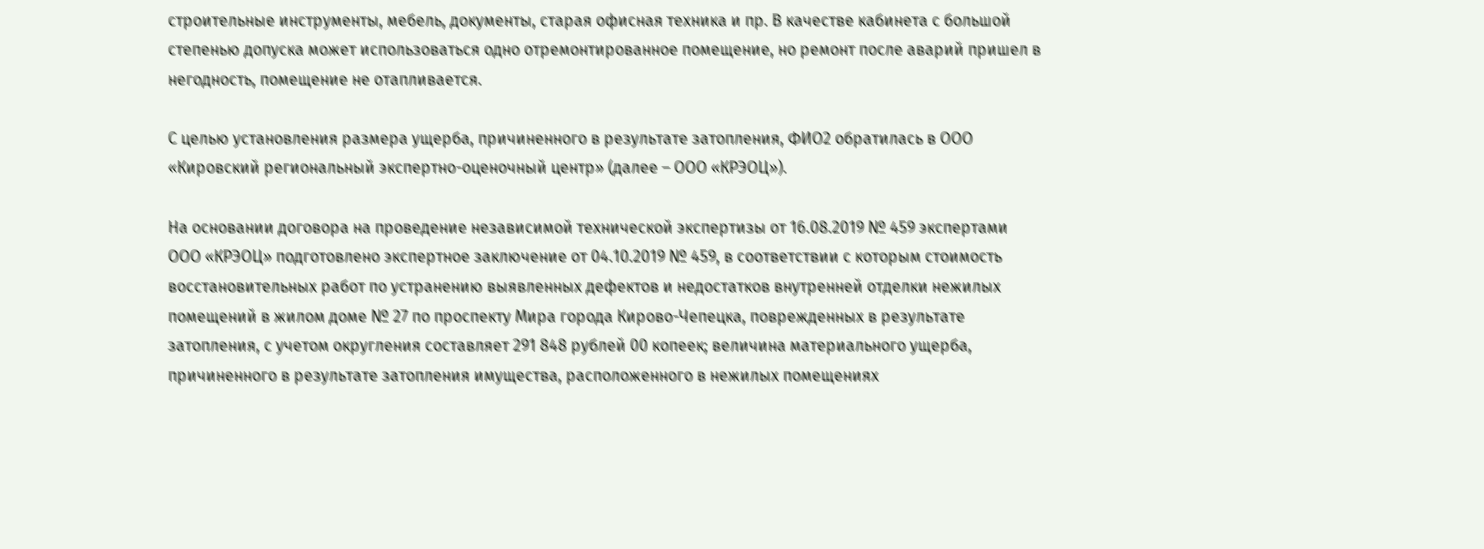строительные инструменты, мебель, документы, старая офисная техника и пр. В качестве кабинета с большой степенью допуска может использоваться одно отремонтированное помещение, но ремонт после аварий пришел в негодность, помещение не отапливается.

С целью установления размера ущерба, причиненного в результате затопления, ФИО2 обратилась в ООО «Кировский региональный экспертно-оценочный центр» (далее – ООО «КРЭОЦ»).

На основании договора на проведение независимой технической экспертизы от 16.08.2019 № 459 экспертами ООО «КРЭОЦ» подготовлено экспертное заключение от 04.10.2019 № 459, в соответствии с которым стоимость восстановительных работ по устранению выявленных дефектов и недостатков внутренней отделки нежилых помещений в жилом доме № 27 по проспекту Мира города Кирово-Чепецка, поврежденных в результате затопления, с учетом округления составляет 291 848 рублей 00 копеек; величина материального ущерба, причиненного в результате затопления имущества, расположенного в нежилых помещениях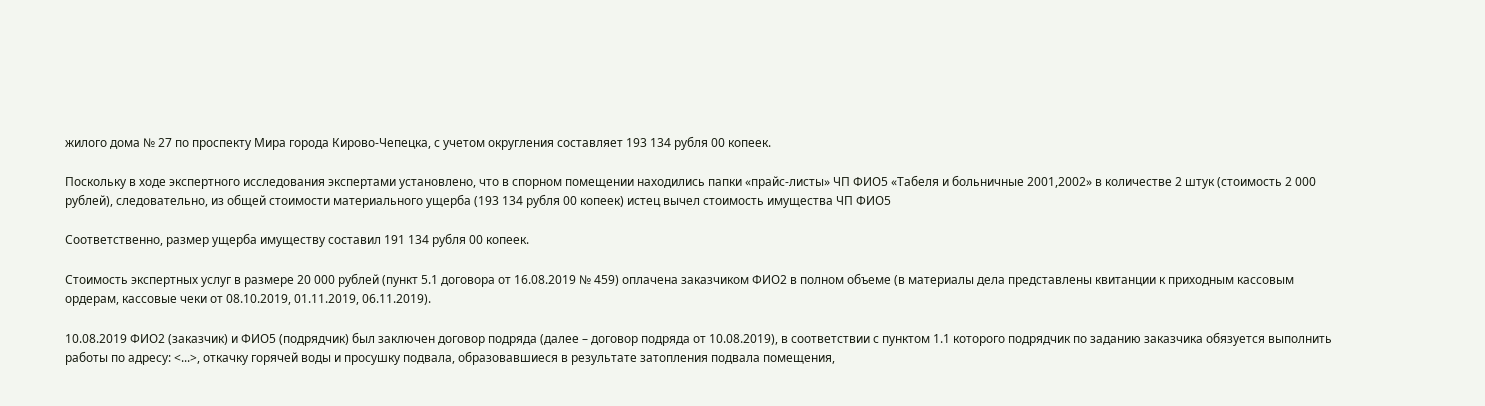жилого дома № 27 по проспекту Мира города Кирово-Чепецка, с учетом округления составляет 193 134 рубля 00 копеек.

Поскольку в ходе экспертного исследования экспертами установлено, что в спорном помещении находились папки «прайс-листы» ЧП ФИО5 «Табеля и больничные 2001,2002» в количестве 2 штук (стоимость 2 000 рублей), следовательно, из общей стоимости материального ущерба (193 134 рубля 00 копеек) истец вычел стоимость имущества ЧП ФИО5

Соответственно, размер ущерба имуществу составил 191 134 рубля 00 копеек.

Стоимость экспертных услуг в размере 20 000 рублей (пункт 5.1 договора от 16.08.2019 № 459) оплачена заказчиком ФИО2 в полном объеме (в материалы дела представлены квитанции к приходным кассовым ордерам, кассовые чеки от 08.10.2019, 01.11.2019, 06.11.2019).

10.08.2019 ФИО2 (заказчик) и ФИО5 (подрядчик) был заключен договор подряда (далее – договор подряда от 10.08.2019), в соответствии с пунктом 1.1 которого подрядчик по заданию заказчика обязуется выполнить работы по адресу: <...>, откачку горячей воды и просушку подвала, образовавшиеся в результате затопления подвала помещения,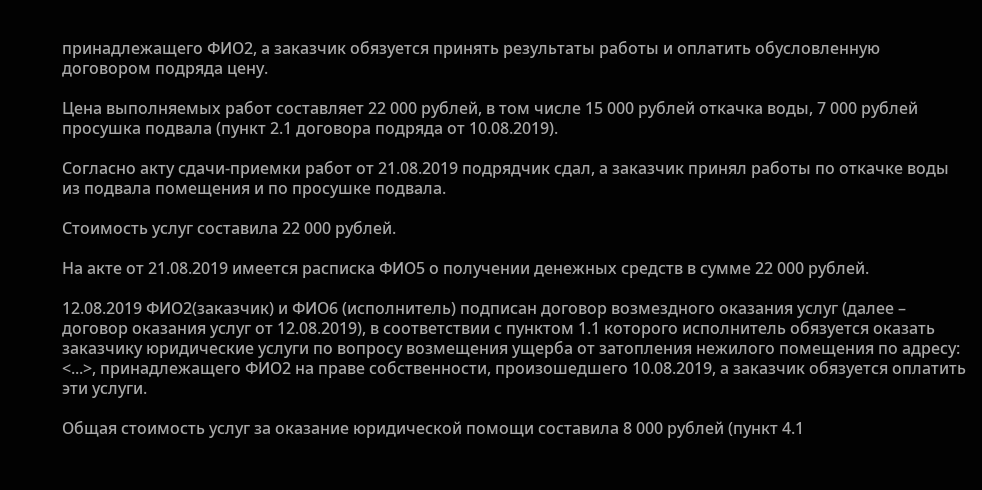принадлежащего ФИО2, а заказчик обязуется принять результаты работы и оплатить обусловленную договором подряда цену.

Цена выполняемых работ составляет 22 000 рублей, в том числе 15 000 рублей откачка воды, 7 000 рублей просушка подвала (пункт 2.1 договора подряда от 10.08.2019).

Согласно акту сдачи-приемки работ от 21.08.2019 подрядчик сдал, а заказчик принял работы по откачке воды из подвала помещения и по просушке подвала.

Стоимость услуг составила 22 000 рублей.

На акте от 21.08.2019 имеется расписка ФИО5 о получении денежных средств в сумме 22 000 рублей.

12.08.2019 ФИО2(заказчик) и ФИО6 (исполнитель) подписан договор возмездного оказания услуг (далее – договор оказания услуг от 12.08.2019), в соответствии с пунктом 1.1 которого исполнитель обязуется оказать заказчику юридические услуги по вопросу возмещения ущерба от затопления нежилого помещения по адресу: <...>, принадлежащего ФИО2 на праве собственности, произошедшего 10.08.2019, а заказчик обязуется оплатить эти услуги.

Общая стоимость услуг за оказание юридической помощи составила 8 000 рублей (пункт 4.1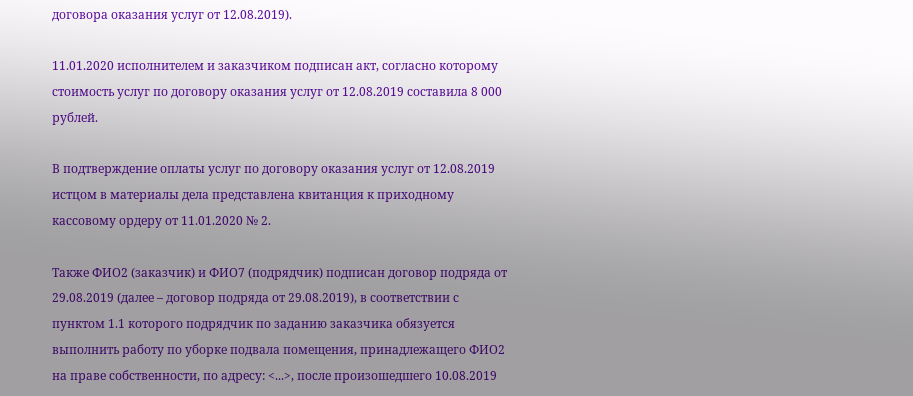договора оказания услуг от 12.08.2019).

11.01.2020 исполнителем и заказчиком подписан акт, согласно которому стоимость услуг по договору оказания услуг от 12.08.2019 составила 8 000 рублей.

В подтверждение оплаты услуг по договору оказания услуг от 12.08.2019 истцом в материалы дела представлена квитанция к приходному кассовому ордеру от 11.01.2020 № 2.

Также ФИО2 (заказчик) и ФИО7 (подрядчик) подписан договор подряда от 29.08.2019 (далее – договор подряда от 29.08.2019), в соответствии с пунктом 1.1 которого подрядчик по заданию заказчика обязуется выполнить работу по уборке подвала помещения, принадлежащего ФИО2 на праве собственности, по адресу: <...>, после произошедшего 10.08.2019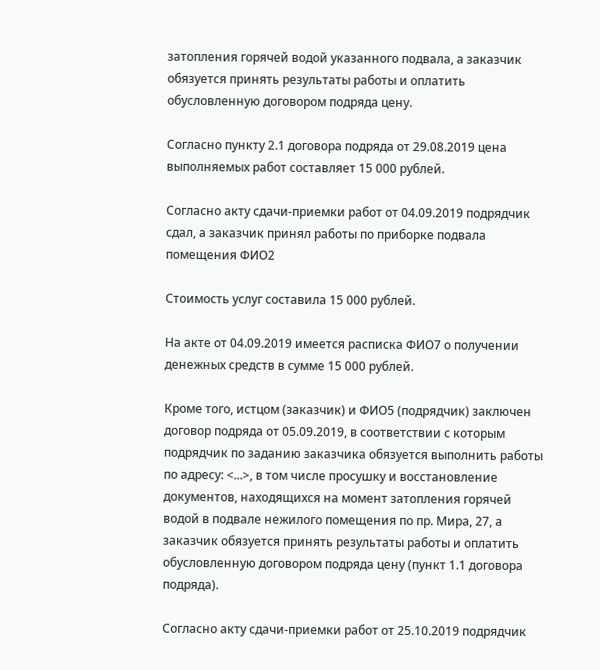затопления горячей водой указанного подвала, а заказчик обязуется принять результаты работы и оплатить обусловленную договором подряда цену.

Согласно пункту 2.1 договора подряда от 29.08.2019 цена выполняемых работ составляет 15 000 рублей.

Согласно акту сдачи-приемки работ от 04.09.2019 подрядчик сдал, а заказчик принял работы по приборке подвала помещения ФИО2

Стоимость услуг составила 15 000 рублей.

На акте от 04.09.2019 имеется расписка ФИО7 о получении денежных средств в сумме 15 000 рублей.

Кроме того, истцом (заказчик) и ФИО5 (подрядчик) заключен договор подряда от 05.09.2019, в соответствии с которым подрядчик по заданию заказчика обязуется выполнить работы по адресу: <...>, в том числе просушку и восстановление документов, находящихся на момент затопления горячей водой в подвале нежилого помещения по пр. Мира, 27, а заказчик обязуется принять результаты работы и оплатить обусловленную договором подряда цену (пункт 1.1 договора подряда).

Согласно акту сдачи-приемки работ от 25.10.2019 подрядчик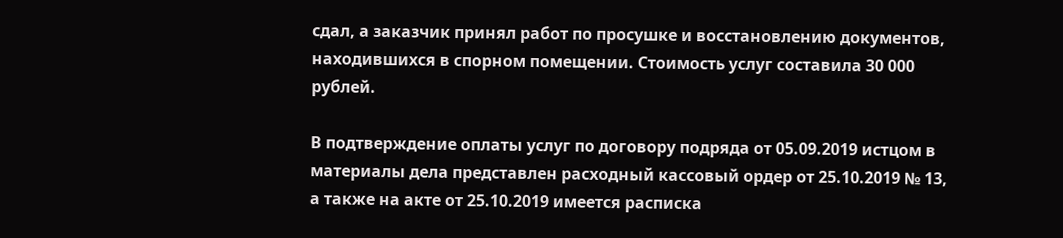сдал, а заказчик принял работ по просушке и восстановлению документов, находившихся в спорном помещении. Стоимость услуг составила 30 000 рублей.

В подтверждение оплаты услуг по договору подряда от 05.09.2019 истцом в материалы дела представлен расходный кассовый ордер от 25.10.2019 № 13, а также на акте от 25.10.2019 имеется расписка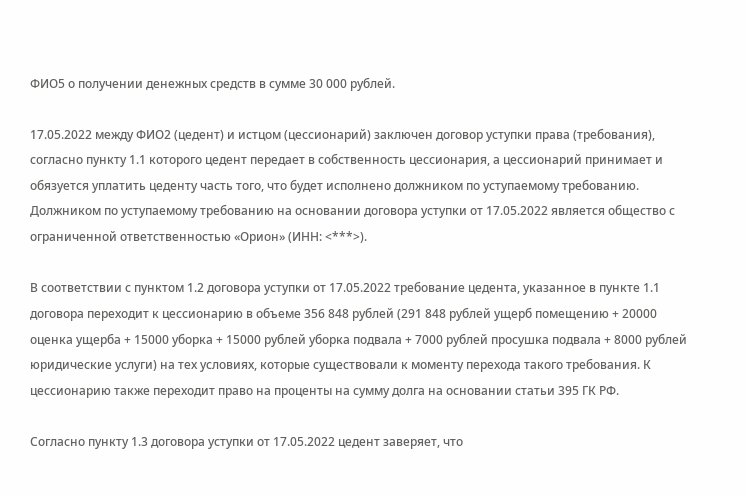ФИО5 о получении денежных средств в сумме 30 000 рублей.

17.05.2022 между ФИО2 (цедент) и истцом (цессионарий) заключен договор уступки права (требования), согласно пункту 1.1 которого цедент передает в собственность цессионария, а цессионарий принимает и обязуется уплатить цеденту часть того, что будет исполнено должником по уступаемому требованию. Должником по уступаемому требованию на основании договора уступки от 17.05.2022 является общество с ограниченной ответственностью «Орион» (ИНН: <***>).

В соответствии с пунктом 1.2 договора уступки от 17.05.2022 требование цедента, указанное в пункте 1.1 договора переходит к цессионарию в объеме 356 848 рублей (291 848 рублей ущерб помещению + 20000 оценка ущерба + 15000 уборка + 15000 рублей уборка подвала + 7000 рублей просушка подвала + 8000 рублей юридические услуги) на тех условиях, которые существовали к моменту перехода такого требования. К цессионарию также переходит право на проценты на сумму долга на основании статьи 395 ГК РФ.

Согласно пункту 1.3 договора уступки от 17.05.2022 цедент заверяет, что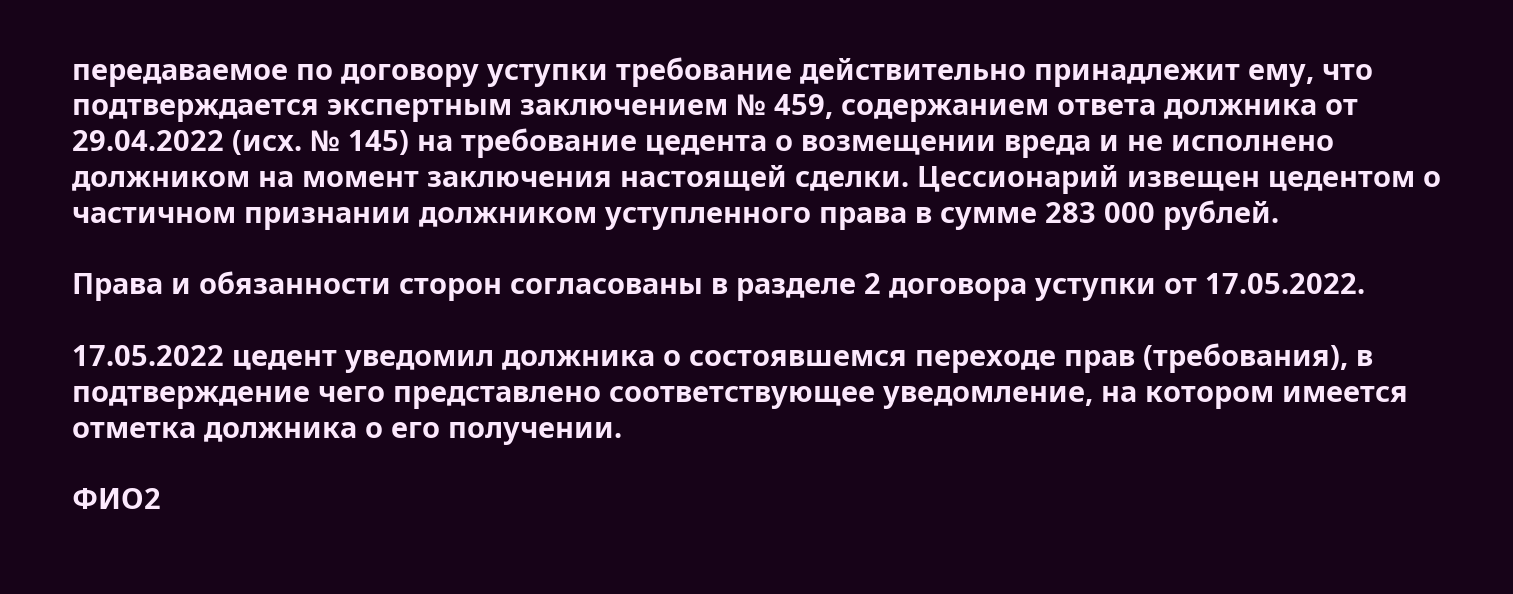передаваемое по договору уступки требование действительно принадлежит ему, что подтверждается экспертным заключением № 459, содержанием ответа должника от 29.04.2022 (исх. № 145) на требование цедента о возмещении вреда и не исполнено должником на момент заключения настоящей сделки. Цессионарий извещен цедентом о частичном признании должником уступленного права в сумме 283 000 рублей.

Права и обязанности сторон согласованы в разделе 2 договора уступки от 17.05.2022.

17.05.2022 цедент уведомил должника о состоявшемся переходе прав (требования), в подтверждение чего представлено соответствующее уведомление, на котором имеется отметка должника о его получении.

ФИО2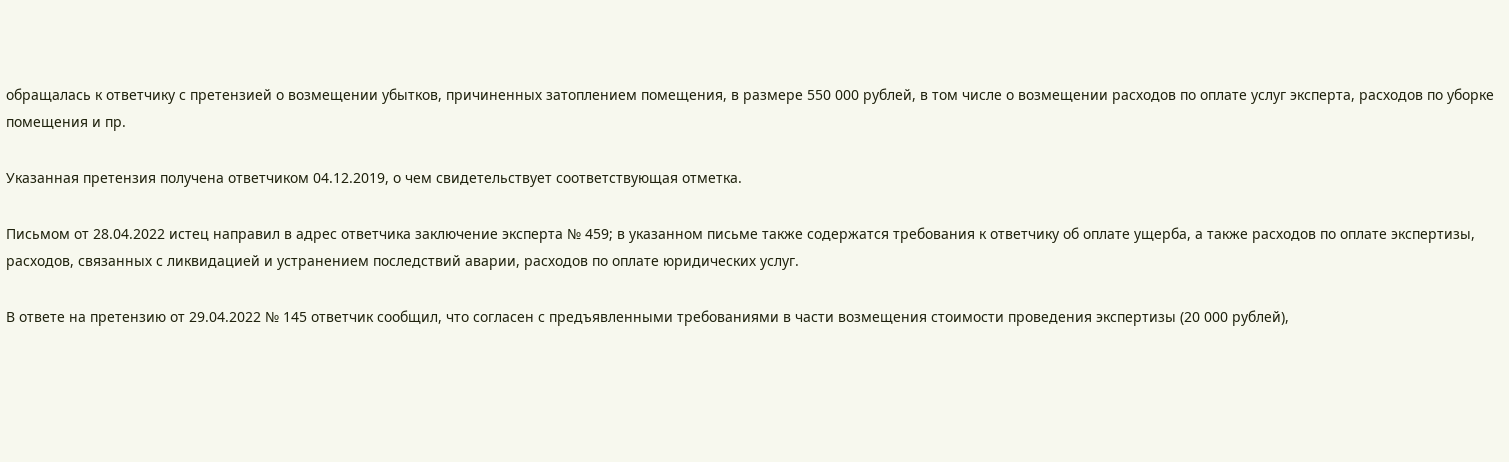обращалась к ответчику с претензией о возмещении убытков, причиненных затоплением помещения, в размере 550 000 рублей, в том числе о возмещении расходов по оплате услуг эксперта, расходов по уборке помещения и пр.

Указанная претензия получена ответчиком 04.12.2019, о чем свидетельствует соответствующая отметка.

Письмом от 28.04.2022 истец направил в адрес ответчика заключение эксперта № 459; в указанном письме также содержатся требования к ответчику об оплате ущерба, а также расходов по оплате экспертизы, расходов, связанных с ликвидацией и устранением последствий аварии, расходов по оплате юридических услуг.

В ответе на претензию от 29.04.2022 № 145 ответчик сообщил, что согласен с предъявленными требованиями в части возмещения стоимости проведения экспертизы (20 000 рублей),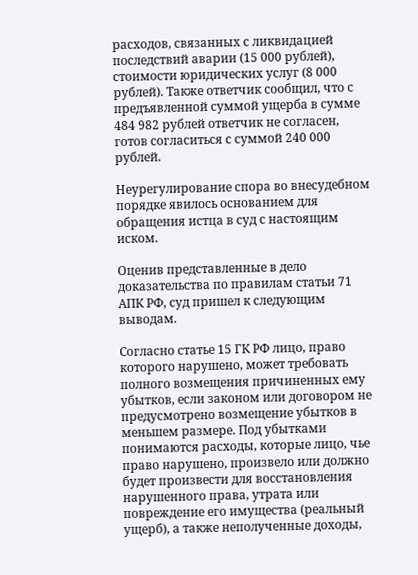расходов, связанных с ликвидацией последствий аварии (15 000 рублей), стоимости юридических услуг (8 000 рублей). Также ответчик сообщил, что с предъявленной суммой ущерба в сумме 484 982 рублей ответчик не согласен, готов согласиться с суммой 240 000 рублей.

Неурегулирование спора во внесудебном порядке явилось основанием для обращения истца в суд с настоящим иском.

Оценив представленные в дело доказательства по правилам статьи 71 АПК РФ, суд пришел к следующим выводам.

Согласно статье 15 ГК РФ лицо, право которого нарушено, может требовать полного возмещения причиненных ему убытков, если законом или договором не предусмотрено возмещение убытков в меньшем размере. Под убытками понимаются расходы, которые лицо, чье право нарушено, произвело или должно будет произвести для восстановления нарушенного права, утрата или повреждение его имущества (реальный ущерб), а также неполученные доходы,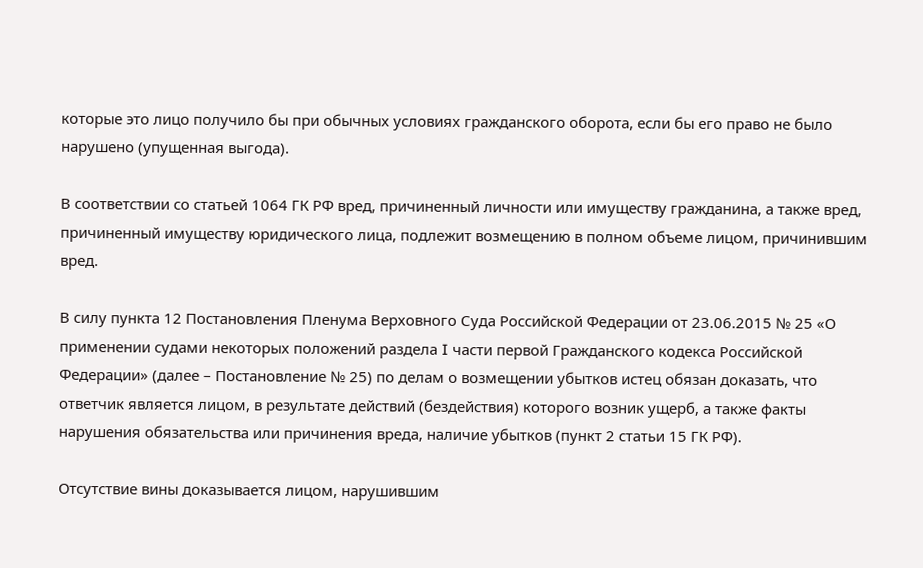которые это лицо получило бы при обычных условиях гражданского оборота, если бы его право не было нарушено (упущенная выгода).

В соответствии со статьей 1064 ГК РФ вред, причиненный личности или имуществу гражданина, а также вред, причиненный имуществу юридического лица, подлежит возмещению в полном объеме лицом, причинившим вред.

В силу пункта 12 Постановления Пленума Верховного Суда Российской Федерации от 23.06.2015 № 25 «О применении судами некоторых положений раздела I части первой Гражданского кодекса Российской Федерации» (далее – Постановление № 25) по делам о возмещении убытков истец обязан доказать, что ответчик является лицом, в результате действий (бездействия) которого возник ущерб, а также факты нарушения обязательства или причинения вреда, наличие убытков (пункт 2 статьи 15 ГК РФ).

Отсутствие вины доказывается лицом, нарушившим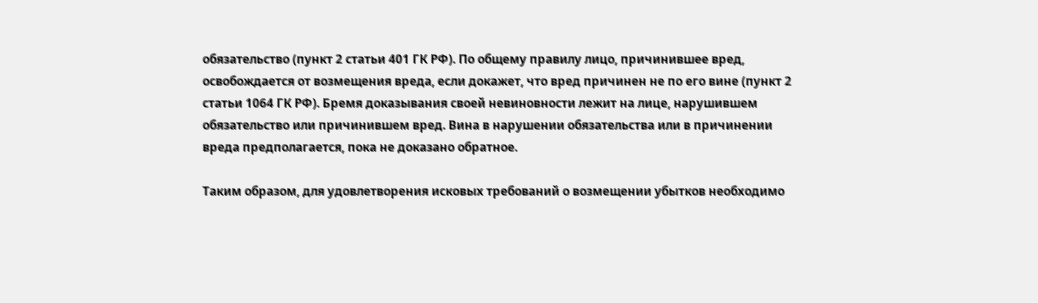обязательство (пункт 2 статьи 401 ГК РФ). По общему правилу лицо, причинившее вред, освобождается от возмещения вреда, если докажет, что вред причинен не по его вине (пункт 2 статьи 1064 ГК РФ). Бремя доказывания своей невиновности лежит на лице, нарушившем обязательство или причинившем вред. Вина в нарушении обязательства или в причинении вреда предполагается, пока не доказано обратное.

Таким образом, для удовлетворения исковых требований о возмещении убытков необходимо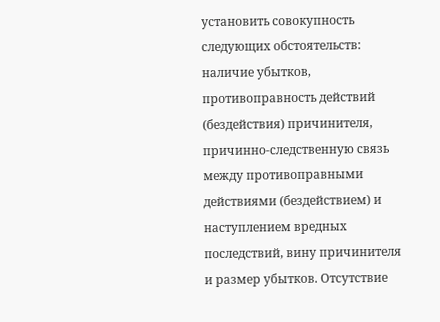установить совокупность следующих обстоятельств: наличие убытков, противоправность действий (бездействия) причинителя, причинно-следственную связь между противоправными действиями (бездействием) и наступлением вредных последствий, вину причинителя и размер убытков. Отсутствие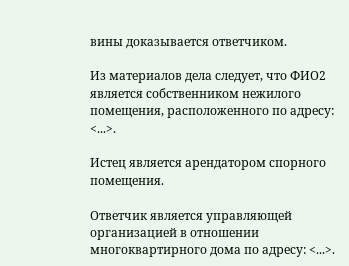вины доказывается ответчиком.

Из материалов дела следует, что ФИО2 является собственником нежилого помещения, расположенного по адресу: <...>.

Истец является арендатором спорного помещения.

Ответчик является управляющей организацией в отношении многоквартирного дома по адресу: <...>.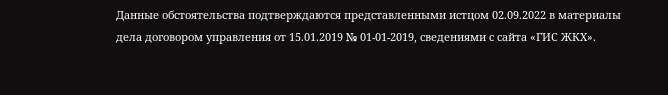Данные обстоятельства подтверждаются представленными истцом 02.09.2022 в материалы дела договором управления от 15.01.2019 № 01-01-2019, сведениями с сайта «ГИС ЖКХ».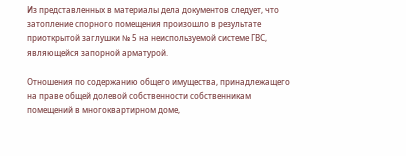Из представленных в материалы дела документов следует, что затопление спорного помещения произошло в результате приоткрытой заглушки № 5 на неиспользуемой системе ГВС, являющейся запорной арматурой.

Отношения по содержанию общего имущества, принадлежащего на праве общей долевой собственности собственникам помещений в многоквартирном доме,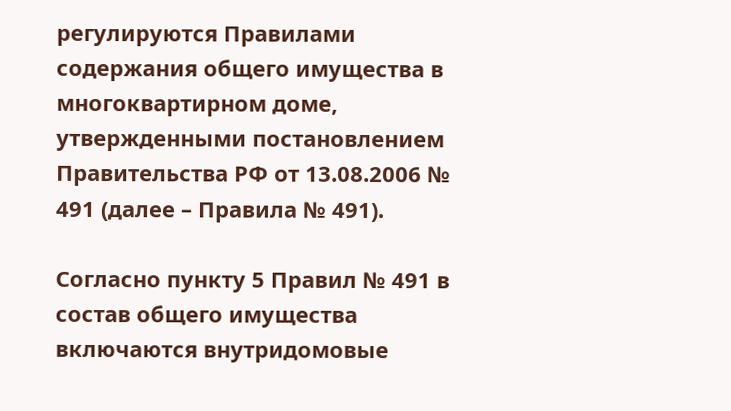регулируются Правилами содержания общего имущества в многоквартирном доме, утвержденными постановлением Правительства РФ от 13.08.2006 № 491 (далее – Правила № 491).

Согласно пункту 5 Правил № 491 в состав общего имущества включаются внутридомовые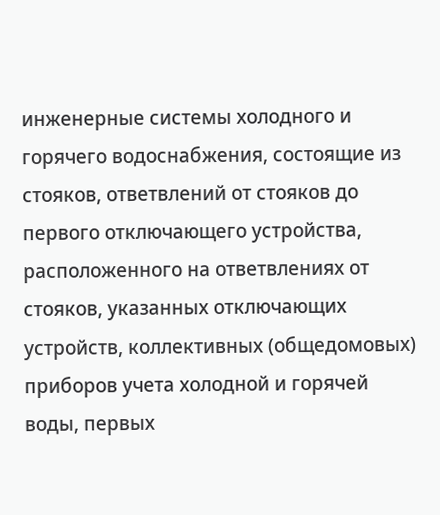инженерные системы холодного и горячего водоснабжения, состоящие из стояков, ответвлений от стояков до первого отключающего устройства, расположенного на ответвлениях от стояков, указанных отключающих устройств, коллективных (общедомовых) приборов учета холодной и горячей воды, первых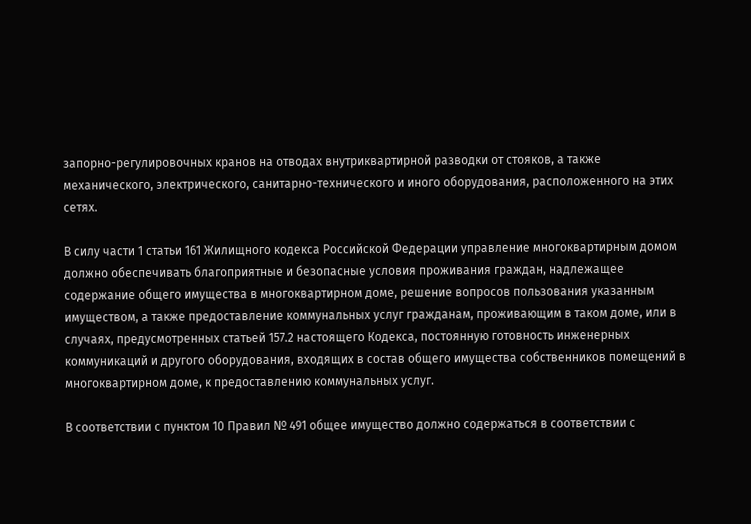запорно-регулировочных кранов на отводах внутриквартирной разводки от стояков, а также механического, электрического, санитарно-технического и иного оборудования, расположенного на этих сетях.

В силу части 1 статьи 161 Жилищного кодекса Российской Федерации управление многоквартирным домом должно обеспечивать благоприятные и безопасные условия проживания граждан, надлежащее содержание общего имущества в многоквартирном доме, решение вопросов пользования указанным имуществом, а также предоставление коммунальных услуг гражданам, проживающим в таком доме, или в случаях, предусмотренных статьей 157.2 настоящего Кодекса, постоянную готовность инженерных коммуникаций и другого оборудования, входящих в состав общего имущества собственников помещений в многоквартирном доме, к предоставлению коммунальных услуг.

В соответствии с пунктом 10 Правил № 491 общее имущество должно содержаться в соответствии с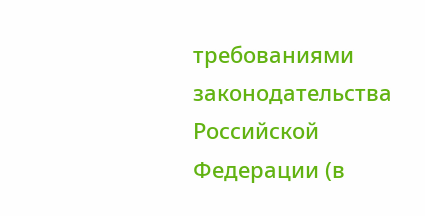требованиями законодательства Российской Федерации (в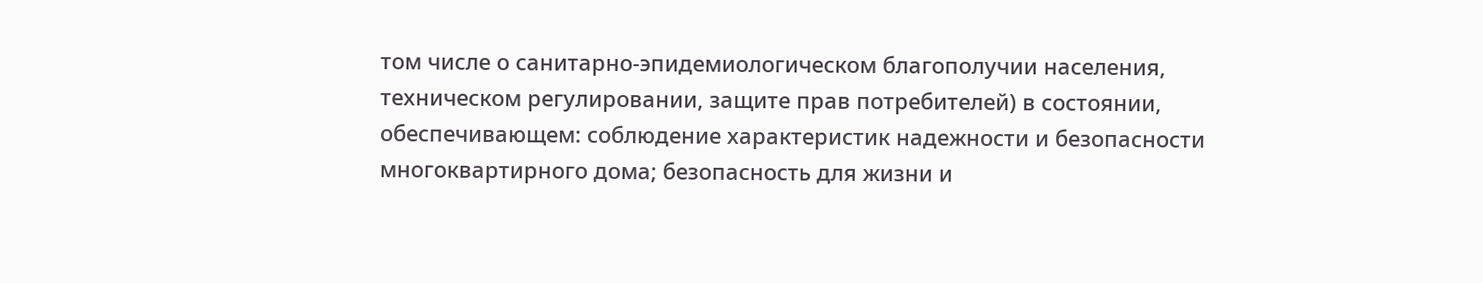том числе о санитарно-эпидемиологическом благополучии населения, техническом регулировании, защите прав потребителей) в состоянии, обеспечивающем: соблюдение характеристик надежности и безопасности многоквартирного дома; безопасность для жизни и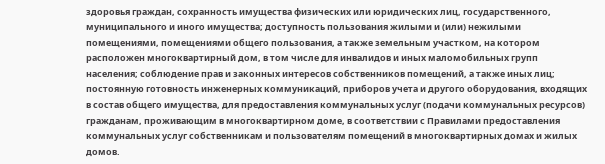здоровья граждан, сохранность имущества физических или юридических лиц, государственного, муниципального и иного имущества; доступность пользования жилыми и (или) нежилыми помещениями, помещениями общего пользования, а также земельным участком, на котором расположен многоквартирный дом, в том числе для инвалидов и иных маломобильных групп населения; соблюдение прав и законных интересов собственников помещений, а также иных лиц; постоянную готовность инженерных коммуникаций, приборов учета и другого оборудования, входящих в состав общего имущества, для предоставления коммунальных услуг (подачи коммунальных ресурсов) гражданам, проживающим в многоквартирном доме, в соответствии с Правилами предоставления коммунальных услуг собственникам и пользователям помещений в многоквартирных домах и жилых домов.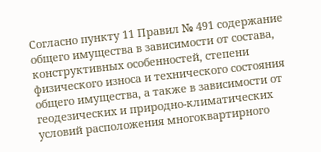Согласно пункту 11 Правил № 491 содержание общего имущества в зависимости от состава, конструктивных особенностей, степени физического износа и технического состояния общего имущества, а также в зависимости от геодезических и природно-климатических условий расположения многоквартирного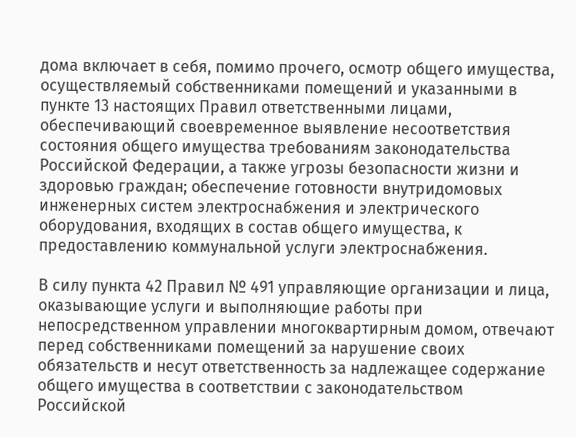дома включает в себя, помимо прочего, осмотр общего имущества, осуществляемый собственниками помещений и указанными в пункте 13 настоящих Правил ответственными лицами, обеспечивающий своевременное выявление несоответствия состояния общего имущества требованиям законодательства Российской Федерации, а также угрозы безопасности жизни и здоровью граждан; обеспечение готовности внутридомовых инженерных систем электроснабжения и электрического оборудования, входящих в состав общего имущества, к предоставлению коммунальной услуги электроснабжения.

В силу пункта 42 Правил № 491 управляющие организации и лица, оказывающие услуги и выполняющие работы при непосредственном управлении многоквартирным домом, отвечают перед собственниками помещений за нарушение своих обязательств и несут ответственность за надлежащее содержание общего имущества в соответствии с законодательством Российской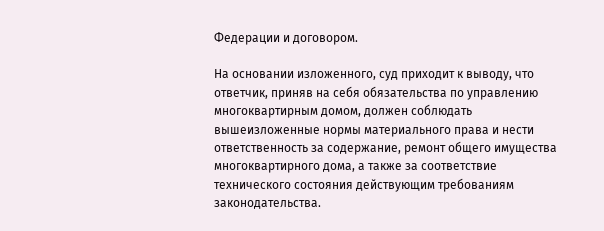Федерации и договором.

На основании изложенного, суд приходит к выводу, что ответчик, приняв на себя обязательства по управлению многоквартирным домом, должен соблюдать вышеизложенные нормы материального права и нести ответственность за содержание, ремонт общего имущества многоквартирного дома, а также за соответствие технического состояния действующим требованиям законодательства.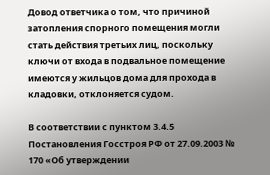Довод ответчика о том, что причиной затопления спорного помещения могли стать действия третьих лиц, поскольку ключи от входа в подвальное помещение имеются у жильцов дома для прохода в кладовки, отклоняется судом.

В соответствии с пунктом 3.4.5 Постановления Госстроя РФ от 27.09.2003 № 170 «Об утверждении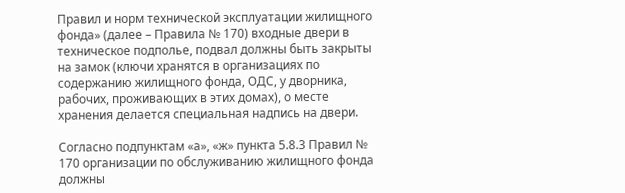Правил и норм технической эксплуатации жилищного фонда» (далее – Правила № 170) входные двери в техническое подполье, подвал должны быть закрыты на замок (ключи хранятся в организациях по содержанию жилищного фонда, ОДС, у дворника, рабочих, проживающих в этих домах), о месте хранения делается специальная надпись на двери.

Согласно подпунктам «а», «ж» пункта 5.8.3 Правил № 170 организации по обслуживанию жилищного фонда должны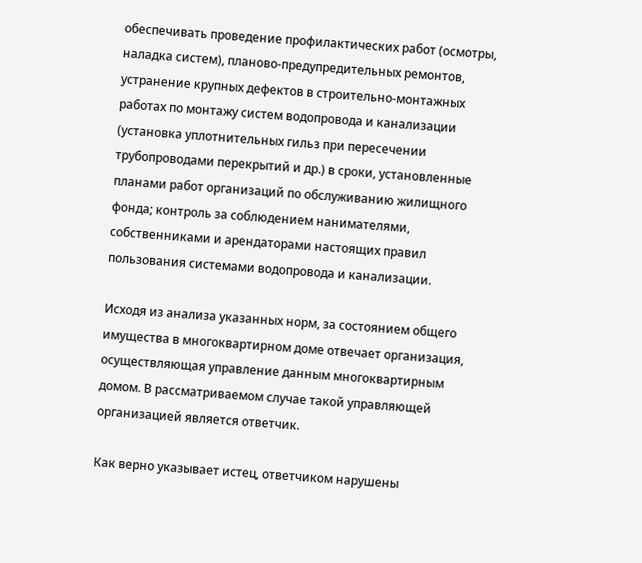обеспечивать проведение профилактических работ (осмотры, наладка систем), планово-предупредительных ремонтов, устранение крупных дефектов в строительно-монтажных работах по монтажу систем водопровода и канализации (установка уплотнительных гильз при пересечении трубопроводами перекрытий и др.) в сроки, установленные планами работ организаций по обслуживанию жилищного фонда; контроль за соблюдением нанимателями, собственниками и арендаторами настоящих правил пользования системами водопровода и канализации.

Исходя из анализа указанных норм, за состоянием общего имущества в многоквартирном доме отвечает организация, осуществляющая управление данным многоквартирным домом. В рассматриваемом случае такой управляющей организацией является ответчик.

Как верно указывает истец, ответчиком нарушены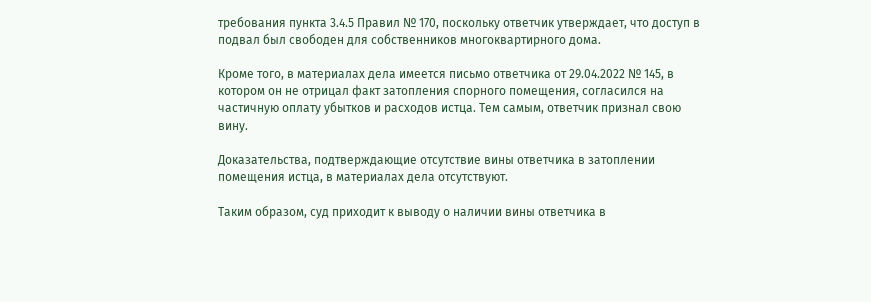требования пункта 3.4.5 Правил № 170, поскольку ответчик утверждает, что доступ в подвал был свободен для собственников многоквартирного дома.

Кроме того, в материалах дела имеется письмо ответчика от 29.04.2022 № 145, в котором он не отрицал факт затопления спорного помещения, согласился на частичную оплату убытков и расходов истца. Тем самым, ответчик признал свою вину.

Доказательства, подтверждающие отсутствие вины ответчика в затоплении помещения истца, в материалах дела отсутствуют.

Таким образом, суд приходит к выводу о наличии вины ответчика в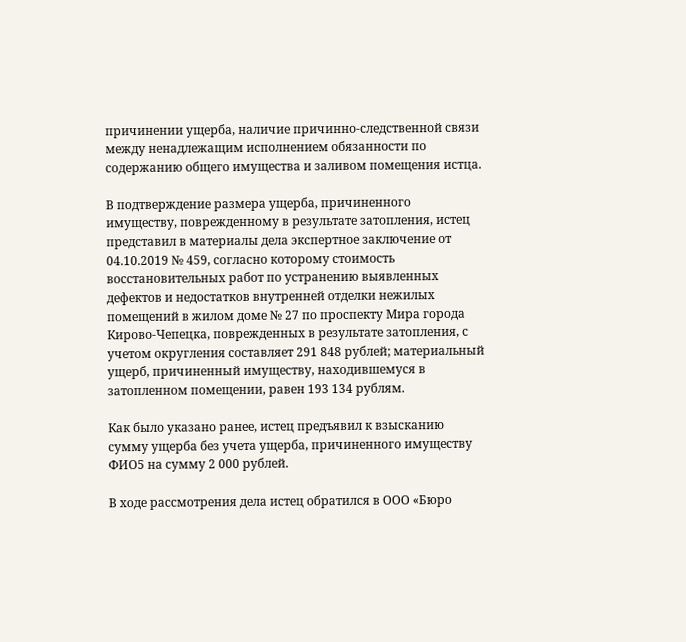причинении ущерба, наличие причинно-следственной связи между ненадлежащим исполнением обязанности по содержанию общего имущества и заливом помещения истца.

В подтверждение размера ущерба, причиненного имуществу, поврежденному в результате затопления, истец представил в материалы дела экспертное заключение от 04.10.2019 № 459, согласно которому стоимость восстановительных работ по устранению выявленных дефектов и недостатков внутренней отделки нежилых помещений в жилом доме № 27 по проспекту Мира города Кирово-Чепецка, поврежденных в результате затопления, с учетом округления составляет 291 848 рублей; материальный ущерб, причиненный имуществу, находившемуся в затопленном помещении, равен 193 134 рублям.

Как было указано ранее, истец предъявил к взысканию сумму ущерба без учета ущерба, причиненного имуществу ФИО5 на сумму 2 000 рублей.

В ходе рассмотрения дела истец обратился в ООО «Бюро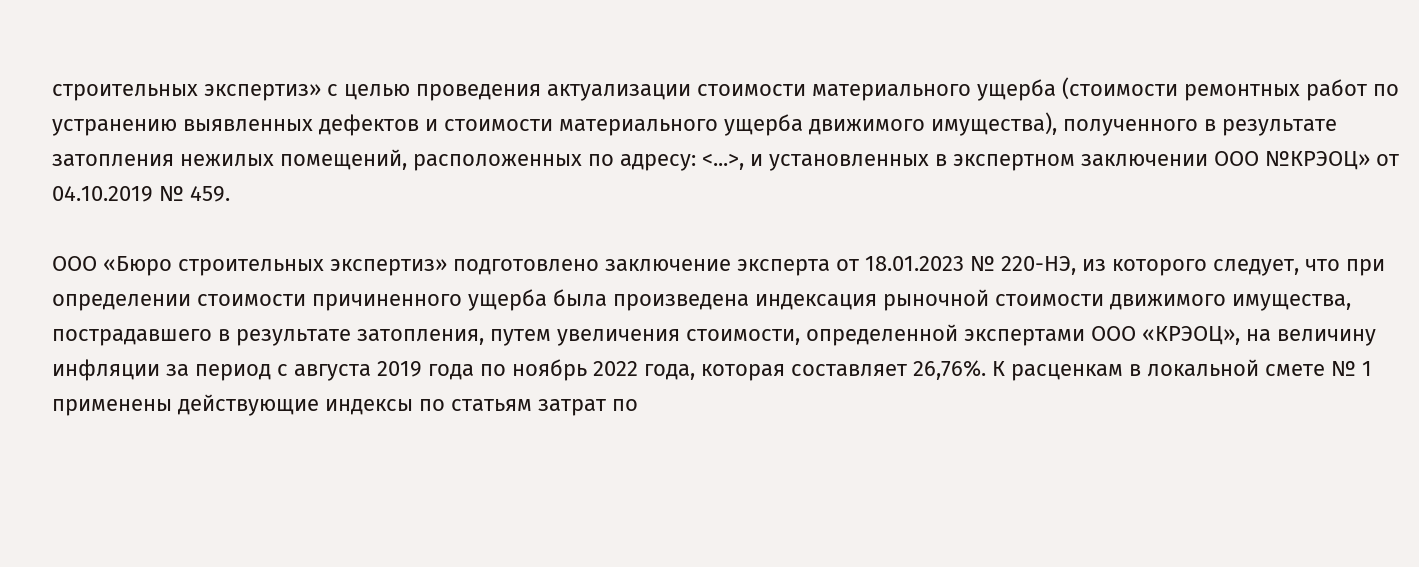строительных экспертиз» с целью проведения актуализации стоимости материального ущерба (стоимости ремонтных работ по устранению выявленных дефектов и стоимости материального ущерба движимого имущества), полученного в результате затопления нежилых помещений, расположенных по адресу: <...>, и установленных в экспертном заключении ООО №КРЭОЦ» от 04.10.2019 № 459.

ООО «Бюро строительных экспертиз» подготовлено заключение эксперта от 18.01.2023 № 220-НЭ, из которого следует, что при определении стоимости причиненного ущерба была произведена индексация рыночной стоимости движимого имущества, пострадавшего в результате затопления, путем увеличения стоимости, определенной экспертами ООО «КРЭОЦ», на величину инфляции за период с августа 2019 года по ноябрь 2022 года, которая составляет 26,76%. К расценкам в локальной смете № 1 применены действующие индексы по статьям затрат по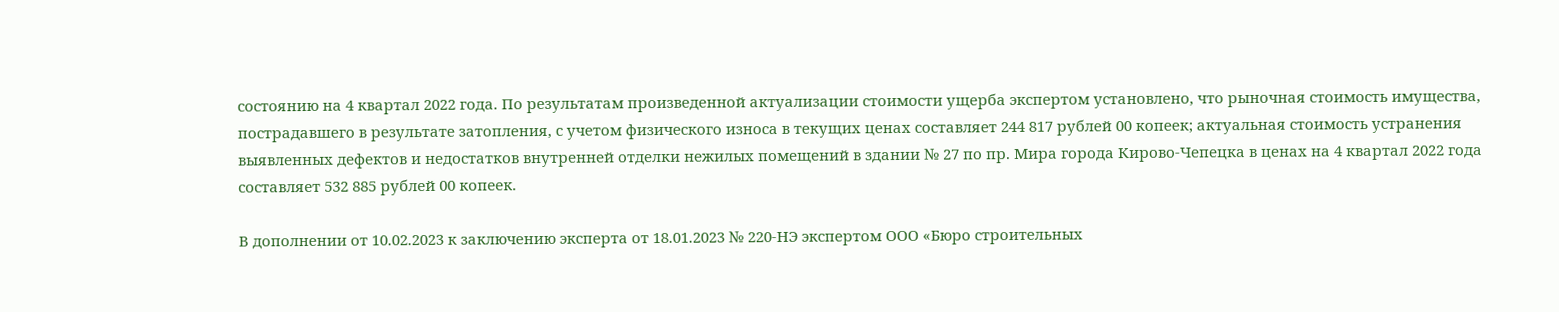состоянию на 4 квартал 2022 года. По результатам произведенной актуализации стоимости ущерба экспертом установлено, что рыночная стоимость имущества, пострадавшего в результате затопления, с учетом физического износа в текущих ценах составляет 244 817 рублей 00 копеек; актуальная стоимость устранения выявленных дефектов и недостатков внутренней отделки нежилых помещений в здании № 27 по пр. Мира города Кирово-Чепецка в ценах на 4 квартал 2022 года составляет 532 885 рублей 00 копеек.

В дополнении от 10.02.2023 к заключению эксперта от 18.01.2023 № 220-НЭ экспертом ООО «Бюро строительных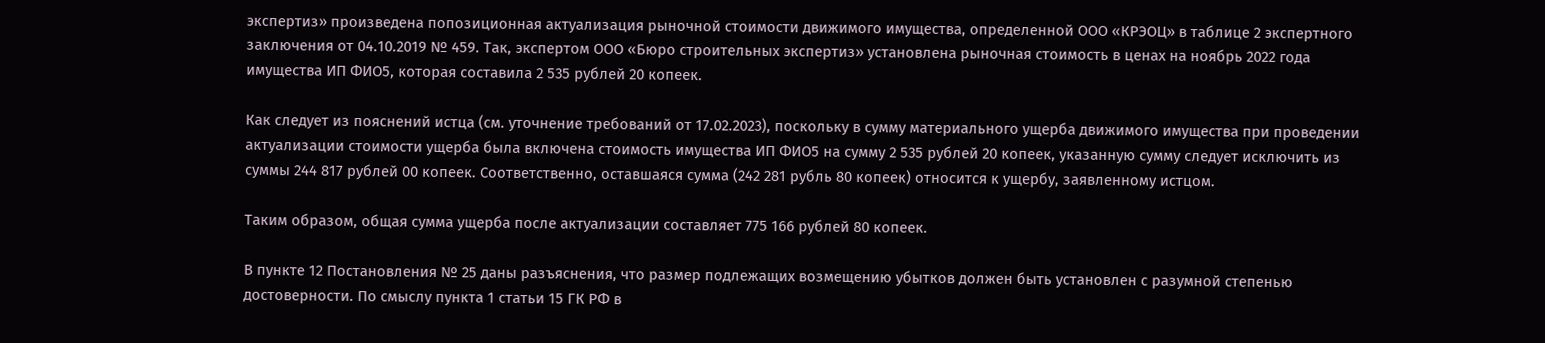экспертиз» произведена попозиционная актуализация рыночной стоимости движимого имущества, определенной ООО «КРЭОЦ» в таблице 2 экспертного заключения от 04.10.2019 № 459. Так, экспертом ООО «Бюро строительных экспертиз» установлена рыночная стоимость в ценах на ноябрь 2022 года имущества ИП ФИО5, которая составила 2 535 рублей 20 копеек.

Как следует из пояснений истца (см. уточнение требований от 17.02.2023), поскольку в сумму материального ущерба движимого имущества при проведении актуализации стоимости ущерба была включена стоимость имущества ИП ФИО5 на сумму 2 535 рублей 20 копеек, указанную сумму следует исключить из суммы 244 817 рублей 00 копеек. Соответственно, оставшаяся сумма (242 281 рубль 80 копеек) относится к ущербу, заявленному истцом.

Таким образом, общая сумма ущерба после актуализации составляет 775 166 рублей 80 копеек.

В пункте 12 Постановления № 25 даны разъяснения, что размер подлежащих возмещению убытков должен быть установлен с разумной степенью достоверности. По смыслу пункта 1 статьи 15 ГК РФ в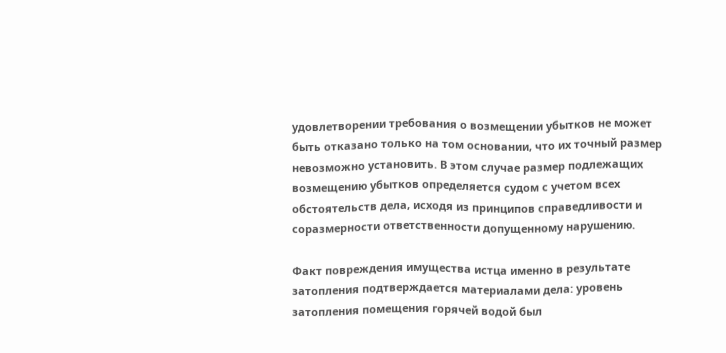удовлетворении требования о возмещении убытков не может быть отказано только на том основании, что их точный размер невозможно установить. В этом случае размер подлежащих возмещению убытков определяется судом с учетом всех обстоятельств дела, исходя из принципов справедливости и соразмерности ответственности допущенному нарушению.

Факт повреждения имущества истца именно в результате затопления подтверждается материалами дела: уровень затопления помещения горячей водой был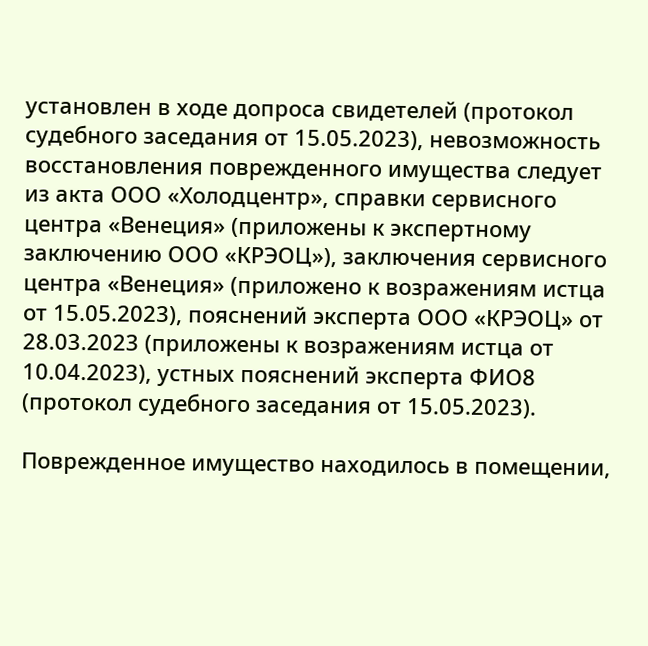установлен в ходе допроса свидетелей (протокол судебного заседания от 15.05.2023), невозможность восстановления поврежденного имущества следует из акта ООО «Холодцентр», справки сервисного центра «Венеция» (приложены к экспертному заключению ООО «КРЭОЦ»), заключения сервисного центра «Венеция» (приложено к возражениям истца от 15.05.2023), пояснений эксперта ООО «КРЭОЦ» от 28.03.2023 (приложены к возражениям истца от 10.04.2023), устных пояснений эксперта ФИО8 (протокол судебного заседания от 15.05.2023).

Поврежденное имущество находилось в помещении,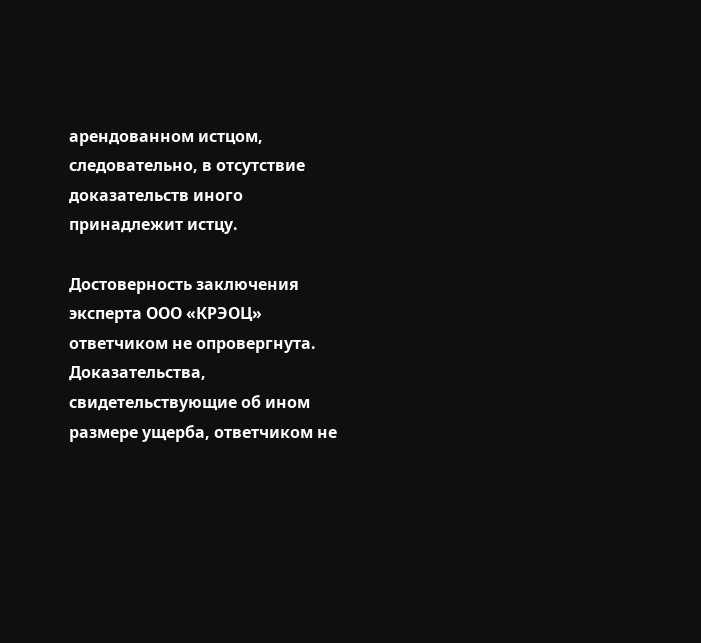арендованном истцом, следовательно, в отсутствие доказательств иного принадлежит истцу.

Достоверность заключения эксперта ООО «КРЭОЦ» ответчиком не опровергнута. Доказательства, свидетельствующие об ином размере ущерба, ответчиком не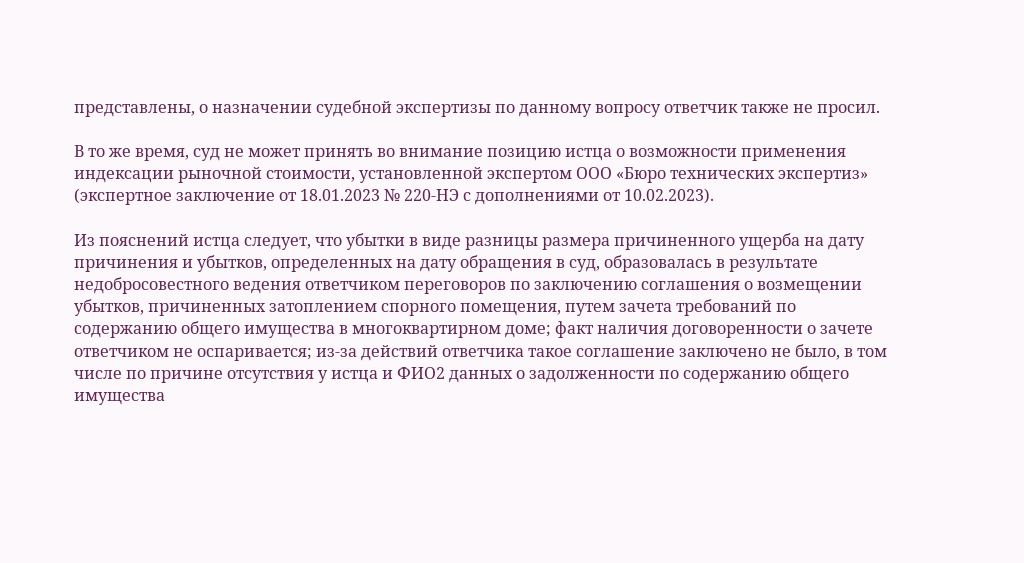представлены, о назначении судебной экспертизы по данному вопросу ответчик также не просил.

В то же время, суд не может принять во внимание позицию истца о возможности применения индексации рыночной стоимости, установленной экспертом ООО «Бюро технических экспертиз» (экспертное заключение от 18.01.2023 № 220-НЭ с дополнениями от 10.02.2023).

Из пояснений истца следует, что убытки в виде разницы размера причиненного ущерба на дату причинения и убытков, определенных на дату обращения в суд, образовалась в результате недобросовестного ведения ответчиком переговоров по заключению соглашения о возмещении убытков, причиненных затоплением спорного помещения, путем зачета требований по содержанию общего имущества в многоквартирном доме; факт наличия договоренности о зачете ответчиком не оспаривается; из-за действий ответчика такое соглашение заключено не было, в том числе по причине отсутствия у истца и ФИО2 данных о задолженности по содержанию общего имущества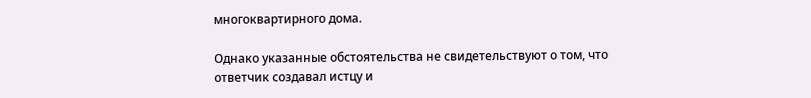многоквартирного дома.

Однако указанные обстоятельства не свидетельствуют о том, что ответчик создавал истцу и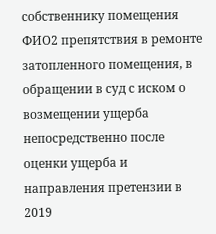собственнику помещения ФИО2 препятствия в ремонте затопленного помещения, в обращении в суд с иском о возмещении ущерба непосредственно после оценки ущерба и направления претензии в 2019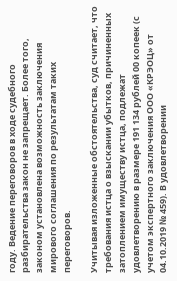году. Ведение переговоров в ходе судебного разбирательства закон не запрещает. Более того, законом установлена возможность заключения мирового соглашения по результатам таких переговоров.

Учитывая изложенные обстоятельства, суд считает, что требования истца о взыскании убытков, причиненных затоплением имуществу истца, подлежат удовлетворению в размере 191 134 рублей 00 копеек (с учетом экспертного заключения ООО «КРЭОЦ» от 04.10.2019 № 459). В удовлетворении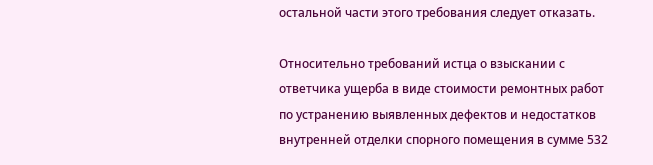остальной части этого требования следует отказать.

Относительно требований истца о взыскании с ответчика ущерба в виде стоимости ремонтных работ по устранению выявленных дефектов и недостатков внутренней отделки спорного помещения в сумме 532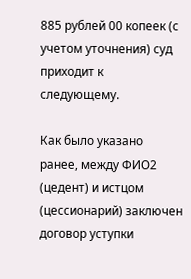885 рублей 00 копеек (с учетом уточнения) суд приходит к следующему.

Как было указано ранее, между ФИО2 (цедент) и истцом (цессионарий) заключен договор уступки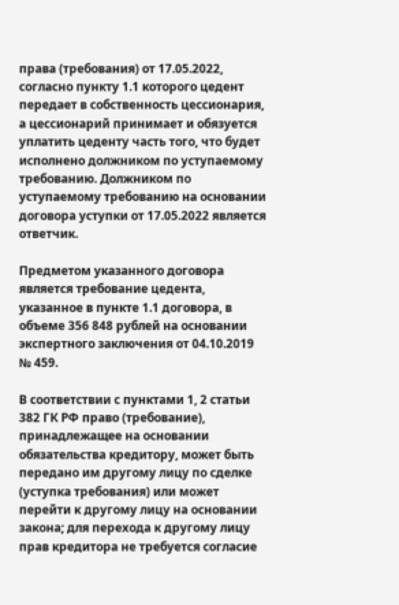права (требования) от 17.05.2022, согласно пункту 1.1 которого цедент передает в собственность цессионария, а цессионарий принимает и обязуется уплатить цеденту часть того, что будет исполнено должником по уступаемому требованию. Должником по уступаемому требованию на основании договора уступки от 17.05.2022 является ответчик.

Предметом указанного договора является требование цедента, указанное в пункте 1.1 договора, в объеме 356 848 рублей на основании экспертного заключения от 04.10.2019 № 459.

В соответствии с пунктами 1, 2 статьи 382 ГК РФ право (требование), принадлежащее на основании обязательства кредитору, может быть передано им другому лицу по сделке (уступка требования) или может перейти к другому лицу на основании закона; для перехода к другому лицу прав кредитора не требуется согласие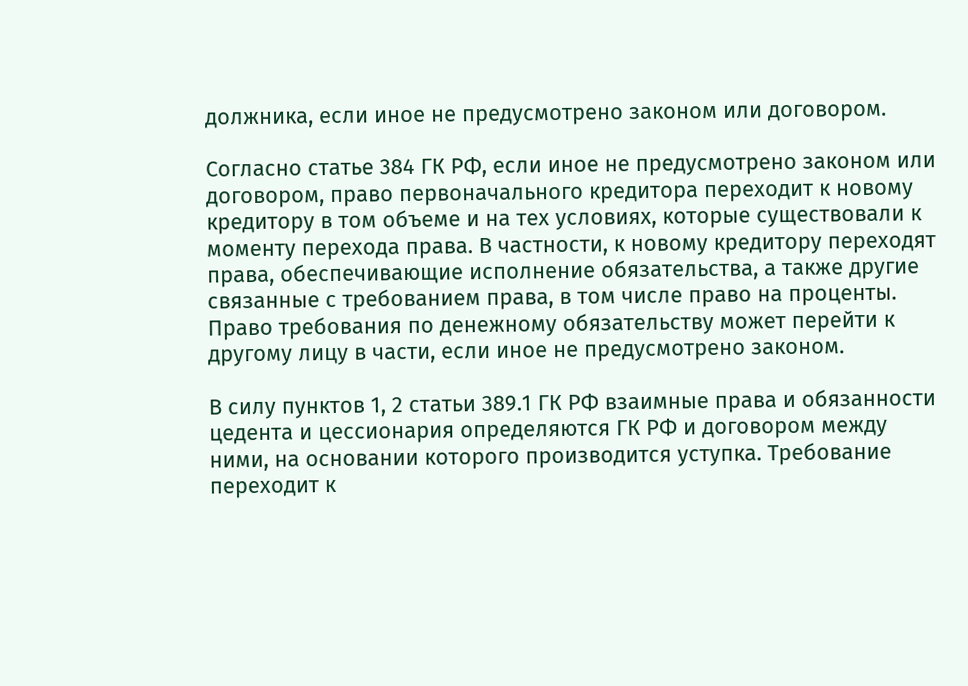должника, если иное не предусмотрено законом или договором.

Согласно статье 384 ГК РФ, если иное не предусмотрено законом или договором, право первоначального кредитора переходит к новому кредитору в том объеме и на тех условиях, которые существовали к моменту перехода права. В частности, к новому кредитору переходят права, обеспечивающие исполнение обязательства, а также другие связанные с требованием права, в том числе право на проценты. Право требования по денежному обязательству может перейти к другому лицу в части, если иное не предусмотрено законом.

В силу пунктов 1, 2 статьи 389.1 ГК РФ взаимные права и обязанности цедента и цессионария определяются ГК РФ и договором между ними, на основании которого производится уступка. Требование переходит к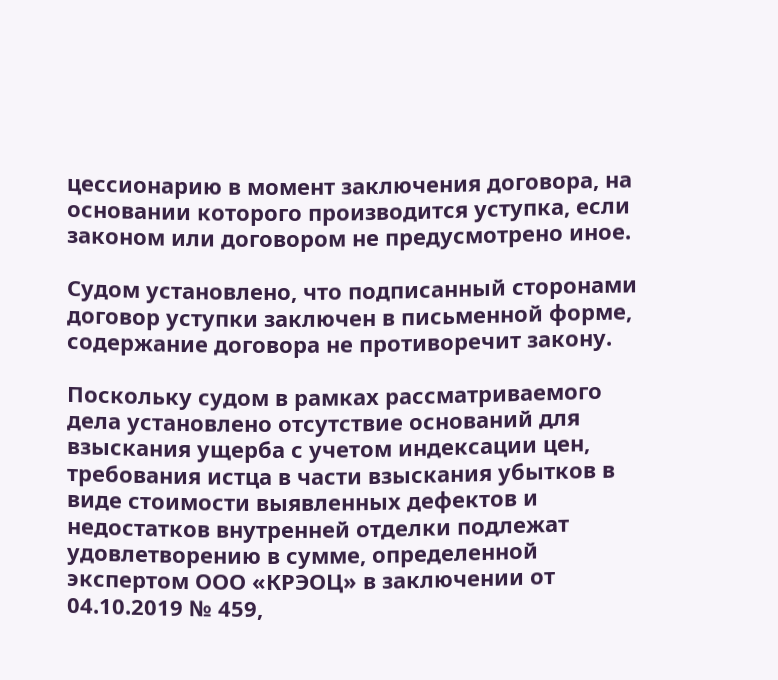цессионарию в момент заключения договора, на основании которого производится уступка, если законом или договором не предусмотрено иное.

Судом установлено, что подписанный сторонами договор уступки заключен в письменной форме, содержание договора не противоречит закону.

Поскольку судом в рамках рассматриваемого дела установлено отсутствие оснований для взыскания ущерба с учетом индексации цен, требования истца в части взыскания убытков в виде стоимости выявленных дефектов и недостатков внутренней отделки подлежат удовлетворению в сумме, определенной экспертом ООО «КРЭОЦ» в заключении от 04.10.2019 № 459,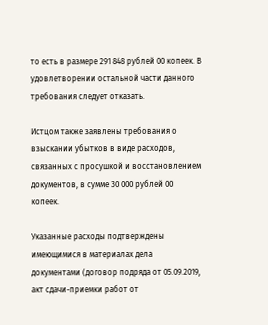то есть в размере 291 848 рублей 00 копеек. В удовлетворении остальной части данного требования следует отказать.

Истцом также заявлены требования о взыскании убытков в виде расходов, связанных с просушкой и восстановлением документов, в сумме 30 000 рублей 00 копеек.

Указанные расходы подтверждены имеющимися в материалах дела документами (договор подряда от 05.09.2019, акт сдачи-приемки работ от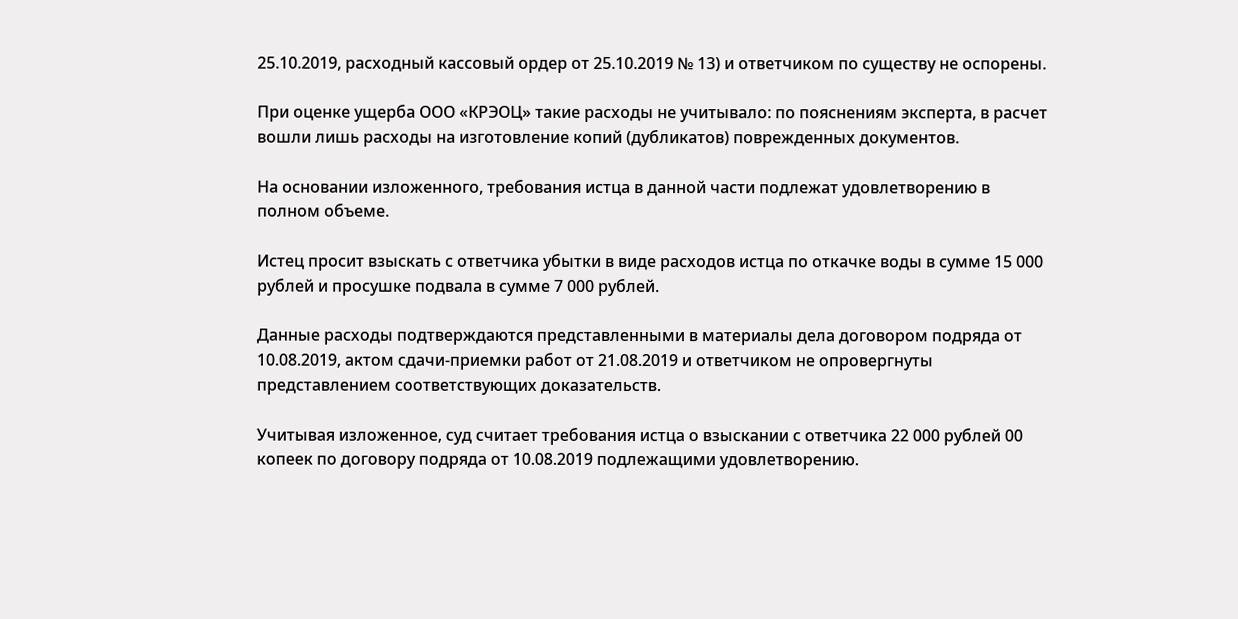25.10.2019, расходный кассовый ордер от 25.10.2019 № 13) и ответчиком по существу не оспорены.

При оценке ущерба ООО «КРЭОЦ» такие расходы не учитывало: по пояснениям эксперта, в расчет вошли лишь расходы на изготовление копий (дубликатов) поврежденных документов.

На основании изложенного, требования истца в данной части подлежат удовлетворению в полном объеме.

Истец просит взыскать с ответчика убытки в виде расходов истца по откачке воды в сумме 15 000 рублей и просушке подвала в сумме 7 000 рублей.

Данные расходы подтверждаются представленными в материалы дела договором подряда от 10.08.2019, актом сдачи-приемки работ от 21.08.2019 и ответчиком не опровергнуты представлением соответствующих доказательств.

Учитывая изложенное, суд считает требования истца о взыскании с ответчика 22 000 рублей 00 копеек по договору подряда от 10.08.2019 подлежащими удовлетворению.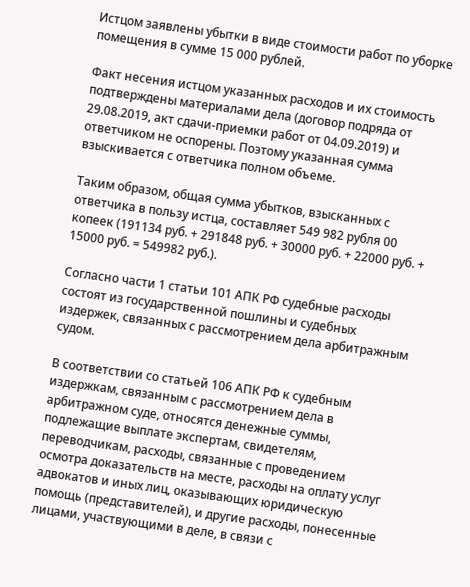Истцом заявлены убытки в виде стоимости работ по уборке помещения в сумме 15 000 рублей.

Факт несения истцом указанных расходов и их стоимость подтверждены материалами дела (договор подряда от 29.08.2019, акт сдачи-приемки работ от 04.09.2019) и ответчиком не оспорены. Поэтому указанная сумма взыскивается с ответчика полном объеме.

Таким образом, общая сумма убытков, взысканных с ответчика в пользу истца, составляет 549 982 рубля 00 копеек (191134 руб. + 291848 руб. + 30000 руб. + 22000 руб. + 15000 руб. = 549982 руб.).

Согласно части 1 статьи 101 АПК РФ судебные расходы состоят из государственной пошлины и судебных издержек, связанных с рассмотрением дела арбитражным судом.

В соответствии со статьей 106 АПК РФ к судебным издержкам, связанным с рассмотрением дела в арбитражном суде, относятся денежные суммы, подлежащие выплате экспертам, свидетелям, переводчикам, расходы, связанные с проведением осмотра доказательств на месте, расходы на оплату услуг адвокатов и иных лиц, оказывающих юридическую помощь (представителей), и другие расходы, понесенные лицами, участвующими в деле, в связи с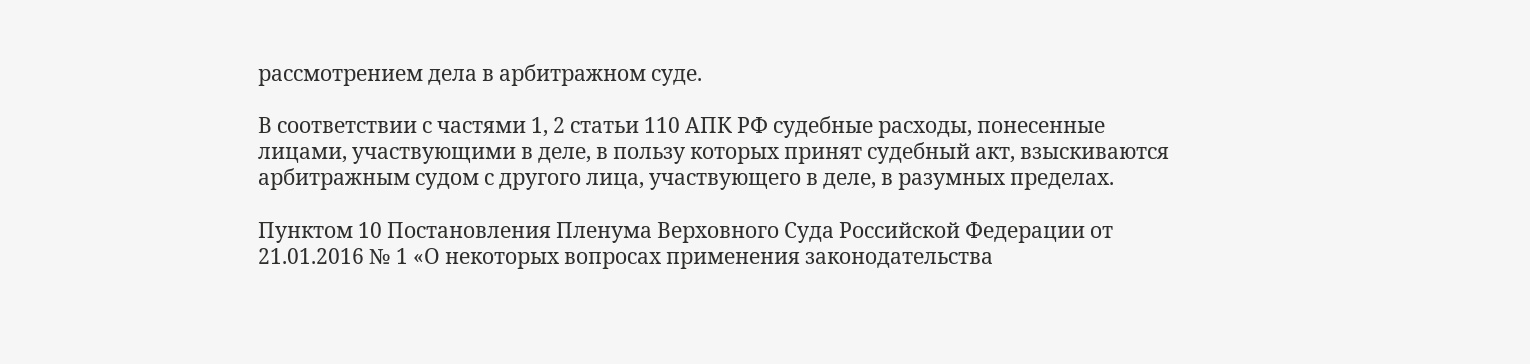рассмотрением дела в арбитражном суде.

В соответствии с частями 1, 2 статьи 110 АПК РФ судебные расходы, понесенные лицами, участвующими в деле, в пользу которых принят судебный акт, взыскиваются арбитражным судом с другого лица, участвующего в деле, в разумных пределах.

Пунктом 10 Постановления Пленума Верховного Суда Российской Федерации от 21.01.2016 № 1 «О некоторых вопросах применения законодательства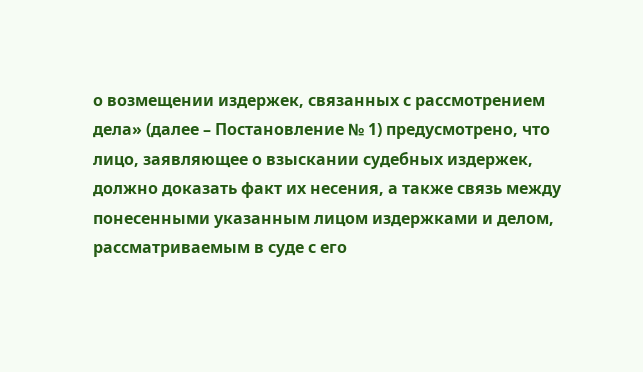о возмещении издержек, связанных с рассмотрением дела» (далее – Постановление № 1) предусмотрено, что лицо, заявляющее о взыскании судебных издержек, должно доказать факт их несения, а также связь между понесенными указанным лицом издержками и делом, рассматриваемым в суде с его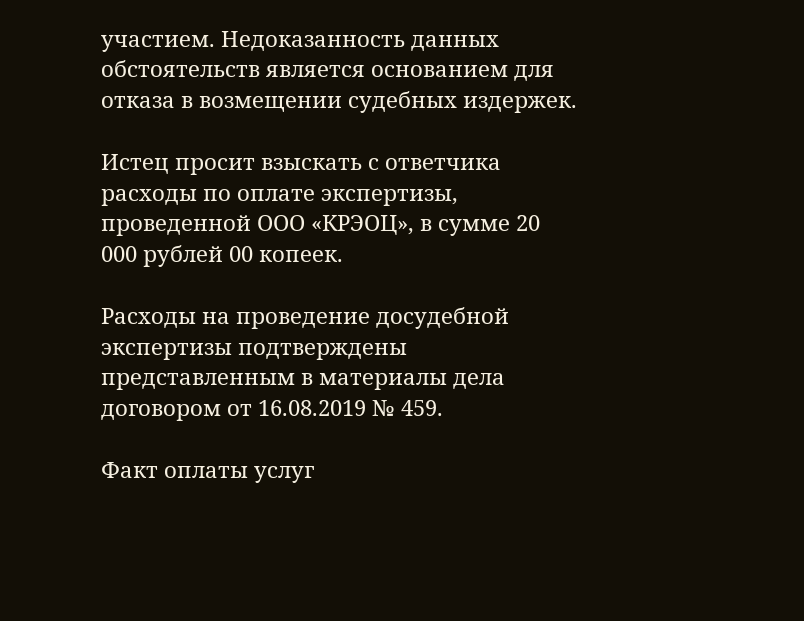участием. Недоказанность данных обстоятельств является основанием для отказа в возмещении судебных издержек.

Истец просит взыскать с ответчика расходы по оплате экспертизы, проведенной ООО «КРЭОЦ», в сумме 20 000 рублей 00 копеек.

Расходы на проведение досудебной экспертизы подтверждены представленным в материалы дела договором от 16.08.2019 № 459.

Факт оплаты услуг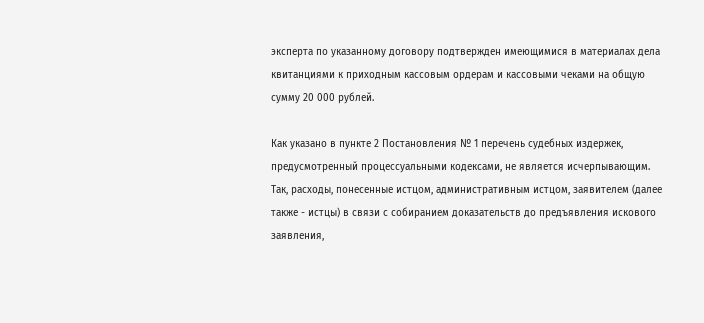эксперта по указанному договору подтвержден имеющимися в материалах дела квитанциями к приходным кассовым ордерам и кассовыми чеками на общую сумму 20 000 рублей.

Как указано в пункте 2 Постановления № 1 перечень судебных издержек, предусмотренный процессуальными кодексами, не является исчерпывающим. Так, расходы, понесенные истцом, административным истцом, заявителем (далее также - истцы) в связи с собиранием доказательств до предъявления искового заявления,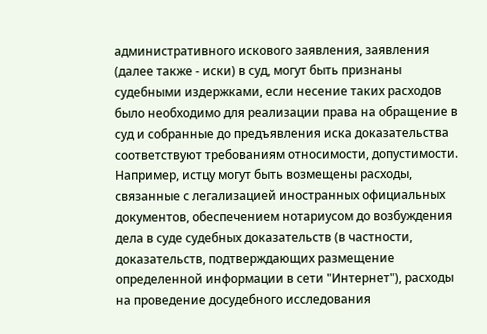административного искового заявления, заявления (далее также - иски) в суд, могут быть признаны судебными издержками, если несение таких расходов было необходимо для реализации права на обращение в суд и собранные до предъявления иска доказательства соответствуют требованиям относимости, допустимости. Например, истцу могут быть возмещены расходы, связанные с легализацией иностранных официальных документов, обеспечением нотариусом до возбуждения дела в суде судебных доказательств (в частности, доказательств, подтверждающих размещение определенной информации в сети "Интернет"), расходы на проведение досудебного исследования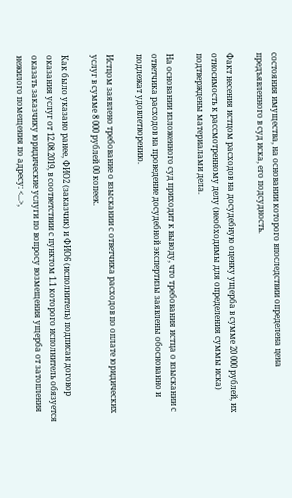состояния имущества, на основании которого впоследствии определена цена предъявленного в суд иска, его подсудность.

Факт несения истцом расходов на досудебную оценку ущерба в сумме 20 000 рублей, их относимость к рассмотренному делу (необходимы для определения суммы иска) подтверждены материалами дела.

На основании изложенного суд приходит к выводу, что требования истца о взыскании с ответчика расходов на проведение досудебной экспертизы заявлены обоснованно и подлежат удовлетворению.

Истцом заявлено требование о взыскании с ответчика расходов по оплате юридических услуг в сумме 8 000 рублей 00 копеек.

Как было указано ранее, ФИО2 (заказчик) и ФИО6 (исполнитель) подписан договор оказания услуг от 12.08.2019, в соответствии с пунктом 1.1 которого исполнитель обязуется оказать заказчику юридические услуги по вопросу возмещения ущерба от затопления нежилого помещения по адресу: <...>,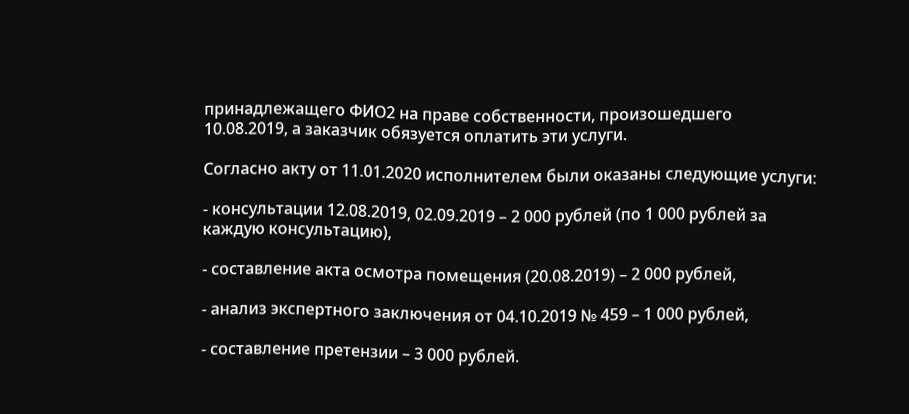принадлежащего ФИО2 на праве собственности, произошедшего 10.08.2019, а заказчик обязуется оплатить эти услуги.

Согласно акту от 11.01.2020 исполнителем были оказаны следующие услуги:

- консультации 12.08.2019, 02.09.2019 – 2 000 рублей (по 1 000 рублей за каждую консультацию),

- составление акта осмотра помещения (20.08.2019) – 2 000 рублей,

- анализ экспертного заключения от 04.10.2019 № 459 – 1 000 рублей,

- составление претензии – 3 000 рублей.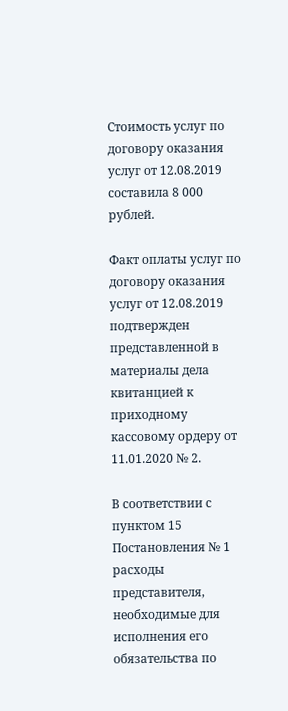Стоимость услуг по договору оказания услуг от 12.08.2019 составила 8 000 рублей.

Факт оплаты услуг по договору оказания услуг от 12.08.2019 подтвержден представленной в материалы дела квитанцией к приходному кассовому ордеру от 11.01.2020 № 2.

В соответствии с пунктом 15 Постановления № 1 расходы представителя, необходимые для исполнения его обязательства по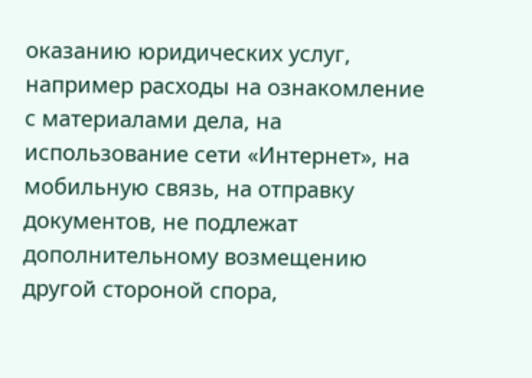оказанию юридических услуг, например расходы на ознакомление с материалами дела, на использование сети «Интернет», на мобильную связь, на отправку документов, не подлежат дополнительному возмещению другой стороной спора,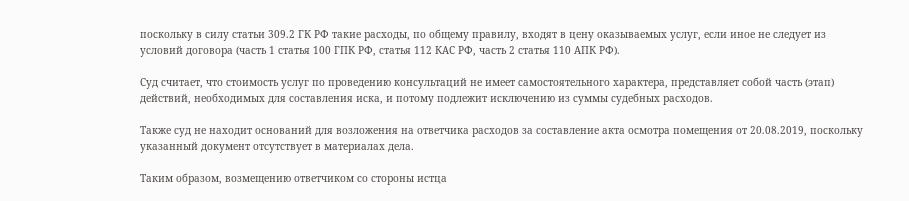поскольку в силу статьи 309.2 ГК РФ такие расходы, по общему правилу, входят в цену оказываемых услуг, если иное не следует из условий договора (часть 1 статья 100 ГПК РФ, статья 112 КАС РФ, часть 2 статья 110 АПК РФ).

Суд считает, что стоимость услуг по проведению консультаций не имеет самостоятельного характера, представляет собой часть (этап) действий, необходимых для составления иска, и потому подлежит исключению из суммы судебных расходов.

Также суд не находит оснований для возложения на ответчика расходов за составление акта осмотра помещения от 20.08.2019, поскольку указанный документ отсутствует в материалах дела.

Таким образом, возмещению ответчиком со стороны истца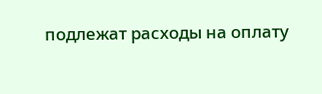подлежат расходы на оплату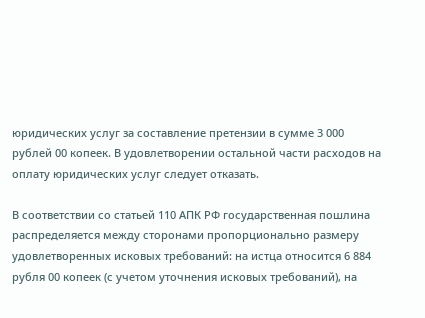юридических услуг за составление претензии в сумме 3 000 рублей 00 копеек. В удовлетворении остальной части расходов на оплату юридических услуг следует отказать.

В соответствии со статьей 110 АПК РФ государственная пошлина распределяется между сторонами пропорционально размеру удовлетворенных исковых требований: на истца относится 6 884 рубля 00 копеек (с учетом уточнения исковых требований), на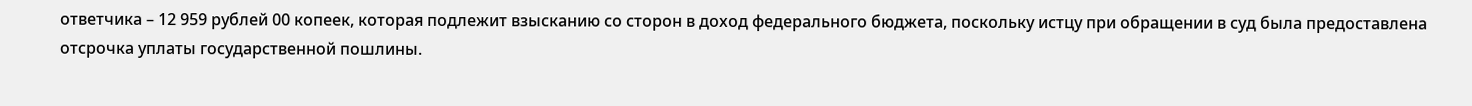ответчика – 12 959 рублей 00 копеек, которая подлежит взысканию со сторон в доход федерального бюджета, поскольку истцу при обращении в суд была предоставлена отсрочка уплаты государственной пошлины.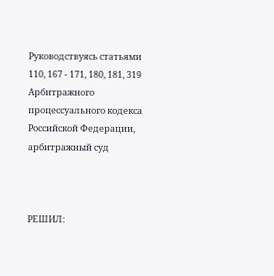Руководствуясь статьями 110, 167 - 171, 180, 181, 319 Арбитражного процессуального кодекса Российской Федерации, арбитражный суд



РЕШИЛ: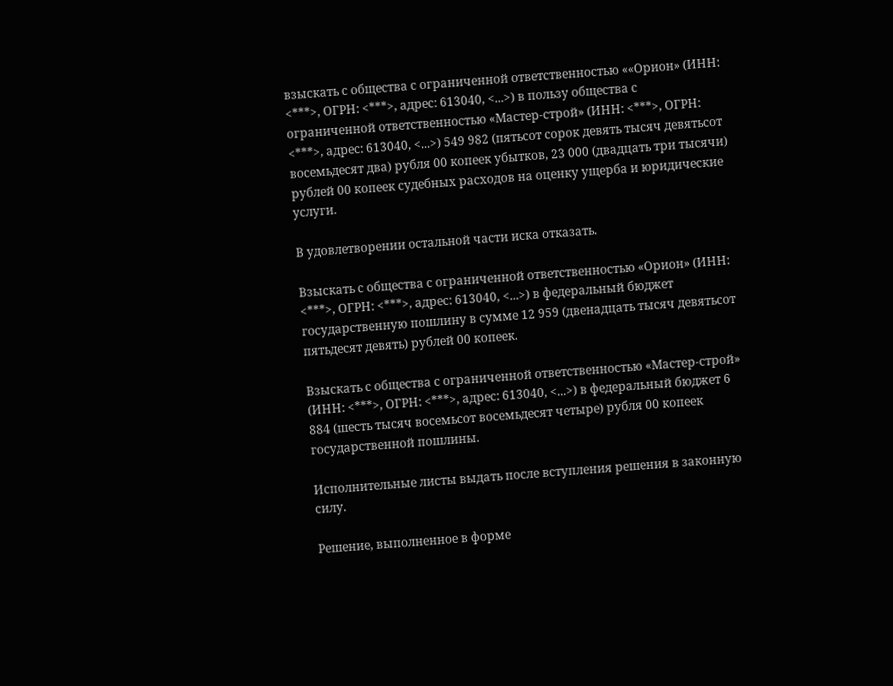взыскать с общества с ограниченной ответственностью ««Орион» (ИНН: <***>, ОГРН: <***>, адрес: 613040, <...>) в пользу общества с ограниченной ответственностью «Мастер-строй» (ИНН: <***>, ОГРН: <***>, адрес: 613040, <...>) 549 982 (пятьсот сорок девять тысяч девятьсот восемьдесят два) рубля 00 копеек убытков, 23 000 (двадцать три тысячи) рублей 00 копеек судебных расходов на оценку ущерба и юридические услуги.

В удовлетворении остальной части иска отказать.

Взыскать с общества с ограниченной ответственностью «Орион» (ИНН: <***>, ОГРН: <***>, адрес: 613040, <...>) в федеральный бюджет государственную пошлину в сумме 12 959 (двенадцать тысяч девятьсот пятьдесят девять) рублей 00 копеек.

Взыскать с общества с ограниченной ответственностью «Мастер-строй» (ИНН: <***>, ОГРН: <***>, адрес: 613040, <...>) в федеральный бюджет 6 884 (шесть тысяч восемьсот восемьдесят четыре) рубля 00 копеек государственной пошлины.

Исполнительные листы выдать после вступления решения в законную силу.

Решение, выполненное в форме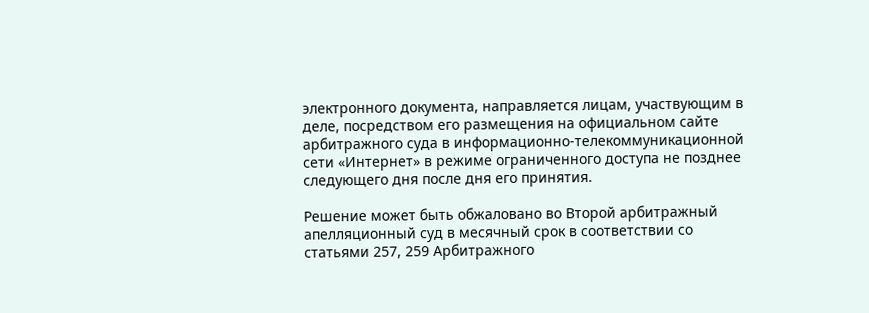электронного документа, направляется лицам, участвующим в деле, посредством его размещения на официальном сайте арбитражного суда в информационно-телекоммуникационной сети «Интернет» в режиме ограниченного доступа не позднее следующего дня после дня его принятия.

Решение может быть обжаловано во Второй арбитражный апелляционный суд в месячный срок в соответствии со статьями 257, 259 Арбитражного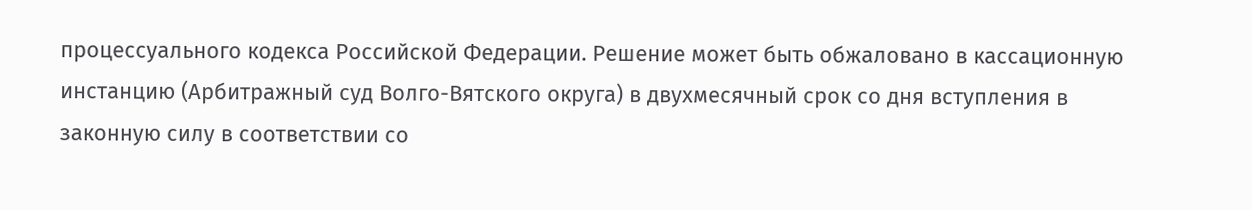процессуального кодекса Российской Федерации. Решение может быть обжаловано в кассационную инстанцию (Арбитражный суд Волго-Вятского округа) в двухмесячный срок со дня вступления в законную силу в соответствии со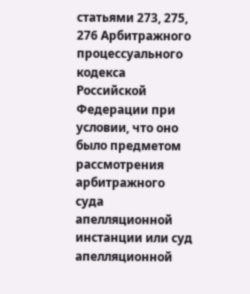статьями 273, 275, 276 Арбитражного процессуального кодекса Российской Федерации при условии, что оно было предметом рассмотрения арбитражного суда апелляционной инстанции или суд апелляционной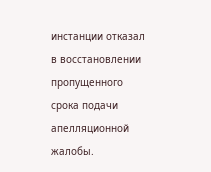инстанции отказал в восстановлении пропущенного срока подачи апелляционной жалобы.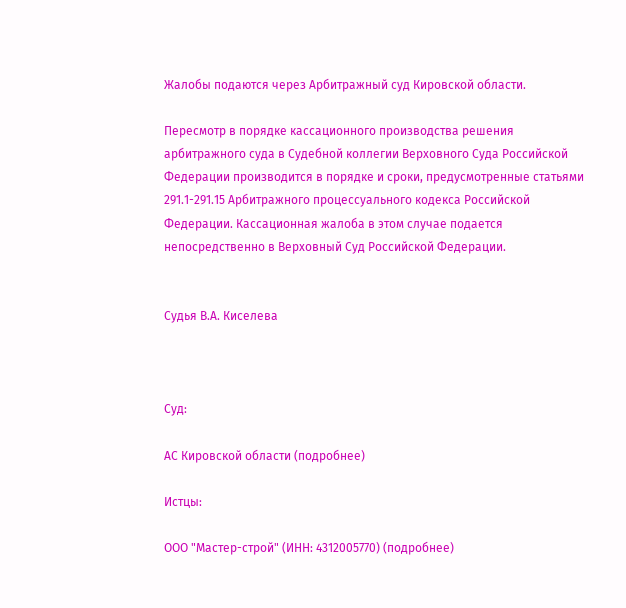Жалобы подаются через Арбитражный суд Кировской области.

Пересмотр в порядке кассационного производства решения арбитражного суда в Судебной коллегии Верховного Суда Российской Федерации производится в порядке и сроки, предусмотренные статьями 291.1-291.15 Арбитражного процессуального кодекса Российской Федерации. Кассационная жалоба в этом случае подается непосредственно в Верховный Суд Российской Федерации.


Судья В.А. Киселева



Суд:

АС Кировской области (подробнее)

Истцы:

ООО "Мастер-строй" (ИНН: 4312005770) (подробнее)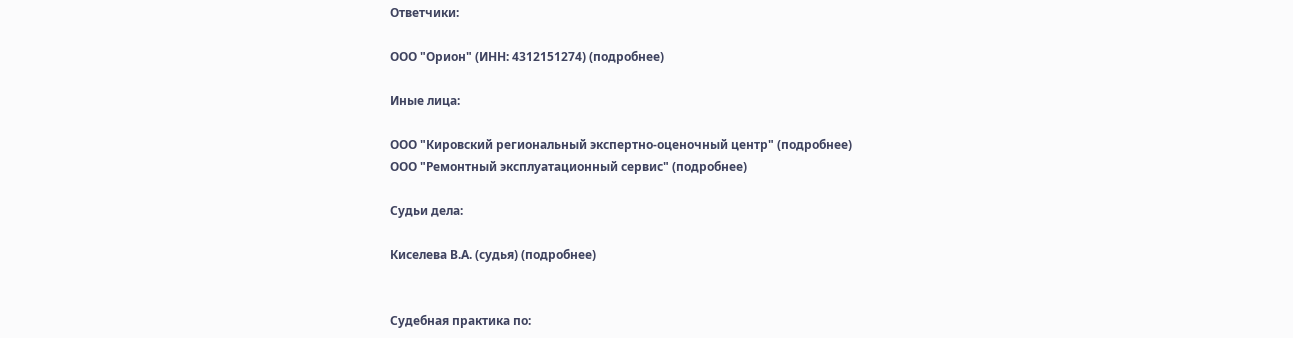Ответчики:

ООО "Орион" (ИНН: 4312151274) (подробнее)

Иные лица:

ООО "Кировский региональный экспертно-оценочный центр" (подробнее)
ООО "Ремонтный эксплуатационный сервис" (подробнее)

Судьи дела:

Киселева В.А. (судья) (подробнее)


Судебная практика по: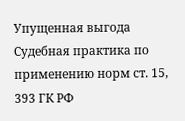Упущенная выгода
Судебная практика по применению норм ст. 15, 393 ГК РФ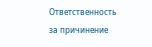Ответственность за причинение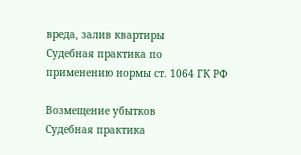вреда, залив квартиры
Судебная практика по применению нормы ст. 1064 ГК РФ

Возмещение убытков
Судебная практика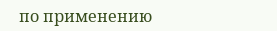по применению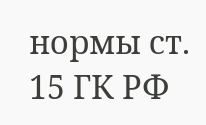нормы ст. 15 ГК РФ